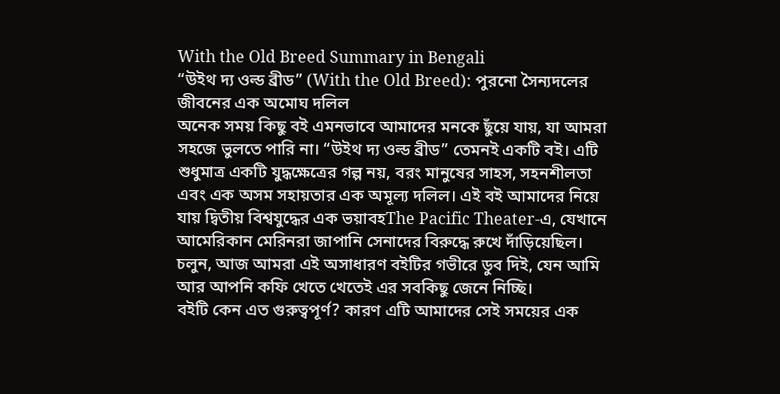With the Old Breed Summary in Bengali
“উইথ দ্য ওল্ড ব্রীড” (With the Old Breed): পুরনো সৈন্যদলের জীবনের এক অমোঘ দলিল
অনেক সময় কিছু বই এমনভাবে আমাদের মনকে ছুঁয়ে যায়, যা আমরা সহজে ভুলতে পারি না। “উইথ দ্য ওল্ড ব্রীড” তেমনই একটি বই। এটি শুধুমাত্র একটি যুদ্ধক্ষেত্রের গল্প নয়, বরং মানুষের সাহস, সহনশীলতা এবং এক অসম সহায়তার এক অমূল্য দলিল। এই বই আমাদের নিয়ে যায় দ্বিতীয় বিশ্বযুদ্ধের এক ভয়াবহThe Pacific Theater-এ, যেখানে আমেরিকান মেরিনরা জাপানি সেনাদের বিরুদ্ধে রুখে দাঁড়িয়েছিল। চলুন, আজ আমরা এই অসাধারণ বইটির গভীরে ডুব দিই, যেন আমি আর আপনি কফি খেতে খেতেই এর সবকিছু জেনে নিচ্ছি।
বইটি কেন এত গুরুত্বপূর্ণ? কারণ এটি আমাদের সেই সময়ের এক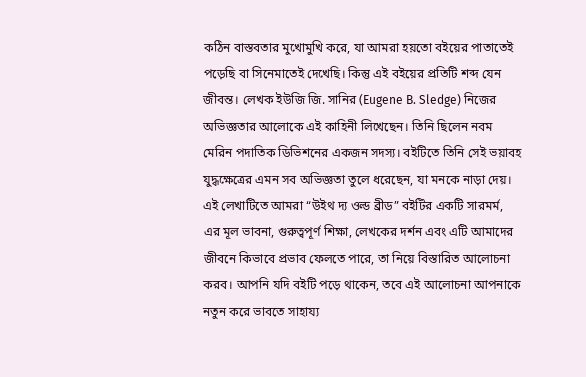কঠিন বাস্তবতার মুখোমুখি করে, যা আমরা হয়তো বইয়ের পাতাতেই পড়েছি বা সিনেমাতেই দেখেছি। কিন্তু এই বইয়ের প্রতিটি শব্দ যেন জীবন্ত। লেখক ইউজি জি. সানির (Eugene B. Sledge) নিজের অভিজ্ঞতার আলোকে এই কাহিনী লিখেছেন। তিনি ছিলেন নবম মেরিন পদাতিক ডিভিশনের একজন সদস্য। বইটিতে তিনি সেই ভয়াবহ যুদ্ধক্ষেত্রের এমন সব অভিজ্ঞতা তুলে ধরেছেন, যা মনকে নাড়া দেয়।
এই লেখাটিতে আমরা “উইথ দ্য ওল্ড ব্রীড” বইটির একটি সারমর্ম, এর মূল ভাবনা, গুরুত্বপূর্ণ শিক্ষা, লেখকের দর্শন এবং এটি আমাদের জীবনে কিভাবে প্রভাব ফেলতে পারে, তা নিয়ে বিস্তারিত আলোচনা করব। আপনি যদি বইটি পড়ে থাকেন, তবে এই আলোচনা আপনাকে নতুন করে ভাবতে সাহায্য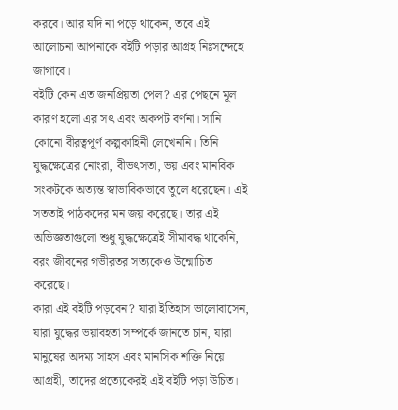করবে। আর যদি না পড়ে থাকেন, তবে এই আলোচনা আপনাকে বইটি পড়ার আগ্রহ নিঃসন্দেহে জাগাবে।
বইটি কেন এত জনপ্রিয়তা পেল? এর পেছনে মূল কারণ হলো এর সৎ এবং অকপট বর্ণনা। সানি কোনো বীরত্বপূর্ণ কল্পকাহিনী লেখেননি। তিনি যুদ্ধক্ষেত্রের নোংরা, বীভৎসতা, ভয় এবং মানবিক সংকটকে অত্যন্ত স্বাভাবিকভাবে তুলে ধরেছেন। এই সততাই পাঠকদের মন জয় করেছে। তার এই অভিজ্ঞতাগুলো শুধু যুদ্ধক্ষেত্রেই সীমাবদ্ধ থাকেনি, বরং জীবনের গভীরতর সত্যকেও উন্মোচিত করেছে।
কারা এই বইটি পড়বেন? যারা ইতিহাস ভালোবাসেন, যারা যুদ্ধের ভয়াবহতা সম্পর্কে জানতে চান, যারা মানুষের অদম্য সাহস এবং মানসিক শক্তি নিয়ে আগ্রহী, তাদের প্রত্যেকেরই এই বইটি পড়া উচিত।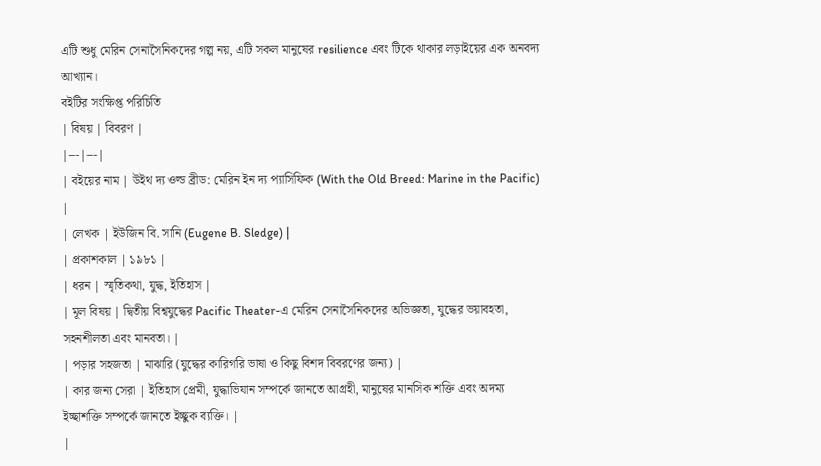এটি শুধু মেরিন সেনাসৈনিকদের গল্প নয়, এটি সকল মানুষের resilience এবং টিকে থাকার লড়াইয়ের এক অনবদ্য আখ্যান।
বইটির সংক্ষিপ্ত পরিচিতি
| বিষয় | বিবরণ |
|---|---|
| বইয়ের নাম | উইথ দ্য ওল্ড ব্রীড: মেরিন ইন দ্য প্যাসিফিক (With the Old Breed: Marine in the Pacific) |
| লেখক | ইউজিন বি. সানি (Eugene B. Sledge) |
| প্রকাশকাল | ১৯৮১ |
| ধরন | স্মৃতিকথা, যুদ্ধ, ইতিহাস |
| মূল বিষয় | দ্বিতীয় বিশ্বযুদ্ধের Pacific Theater-এ মেরিন সেনাসৈনিকদের অভিজ্ঞতা, যুদ্ধের ভয়াবহতা, সহনশীলতা এবং মানবতা। |
| পড়ার সহজতা | মাঝারি (যুদ্ধের কারিগরি ভাষা ও কিছু বিশদ বিবরণের জন্য) |
| কার জন্য সেরা | ইতিহাস প্রেমী, যুদ্ধাভিযান সম্পর্কে জানতে আগ্রহী, মানুষের মানসিক শক্তি এবং অদম্য ইচ্ছাশক্তি সম্পর্কে জানতে ইচ্ছুক ব্যক্তি। |
|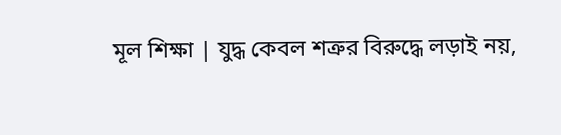মূল শিক্ষা | যুদ্ধ কেবল শত্রুর বিরুদ্ধে লড়াই নয়,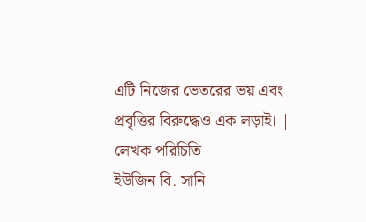এটি নিজের ভেতরের ভয় এবং প্রবৃত্তির বিরুদ্ধেও এক লড়াই। |
লেখক পরিচিতি
ইউজিন বি. সানি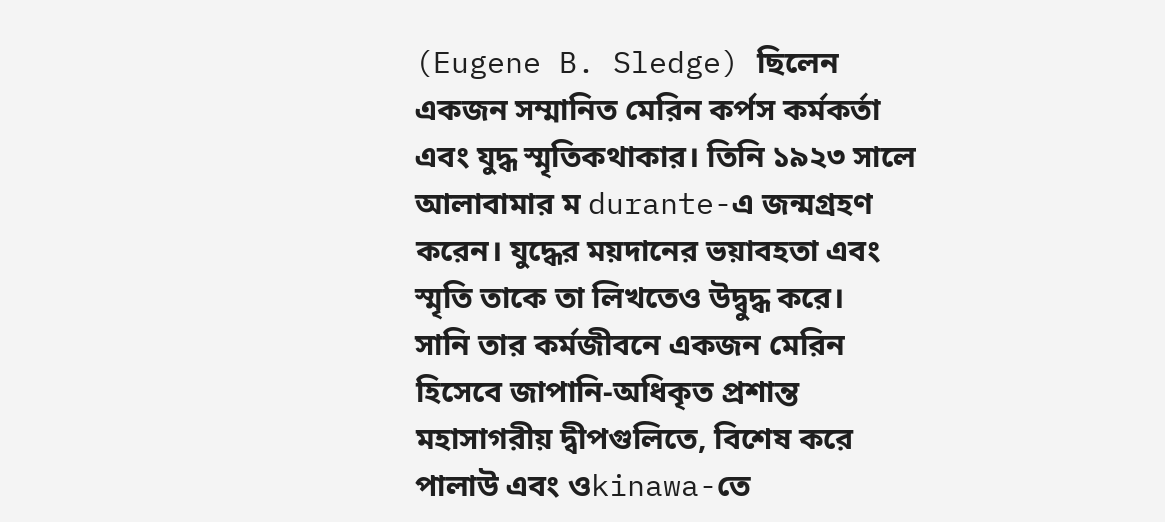(Eugene B. Sledge) ছিলেন একজন সম্মানিত মেরিন কর্পস কর্মকর্তা এবং যুদ্ধ স্মৃতিকথাকার। তিনি ১৯২৩ সালে আলাবামার ম durante-এ জন্মগ্রহণ করেন। যুদ্ধের ময়দানের ভয়াবহতা এবং স্মৃতি তাকে তা লিখতেও উদ্বুদ্ধ করে।
সানি তার কর্মজীবনে একজন মেরিন হিসেবে জাপানি-অধিকৃত প্রশান্ত মহাসাগরীয় দ্বীপগুলিতে, বিশেষ করে পালাউ এবং ওkinawa-তে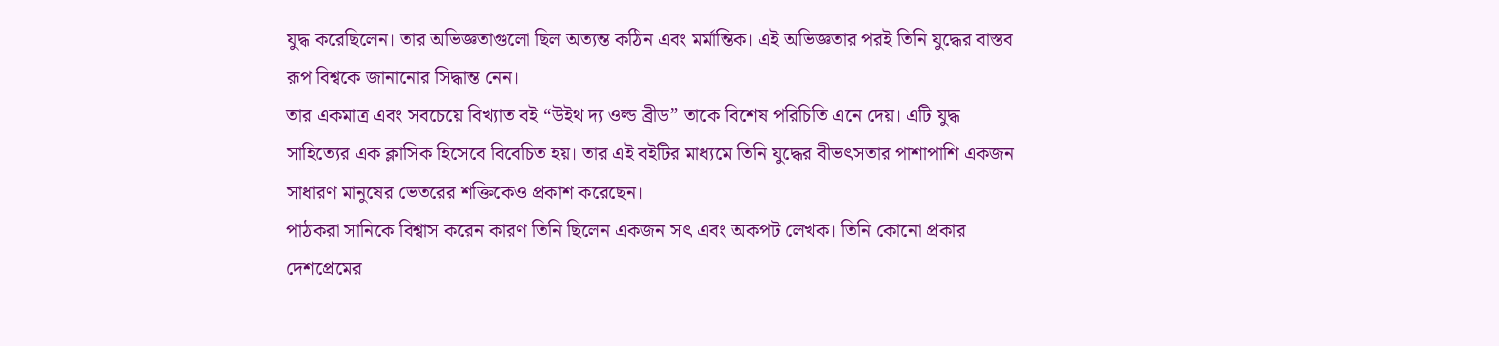যুদ্ধ করেছিলেন। তার অভিজ্ঞতাগুলো ছিল অত্যন্ত কঠিন এবং মর্মান্তিক। এই অভিজ্ঞতার পরই তিনি যুদ্ধের বাস্তব রূপ বিশ্বকে জানানোর সিদ্ধান্ত নেন।
তার একমাত্র এবং সবচেয়ে বিখ্যাত বই “উইথ দ্য ওল্ড ব্রীড” তাকে বিশেষ পরিচিতি এনে দেয়। এটি যুদ্ধ সাহিত্যের এক ক্লাসিক হিসেবে বিবেচিত হয়। তার এই বইটির মাধ্যমে তিনি যুদ্ধের বীভৎসতার পাশাপাশি একজন সাধারণ মানুষের ভেতরের শক্তিকেও প্রকাশ করেছেন।
পাঠকরা সানিকে বিশ্বাস করেন কারণ তিনি ছিলেন একজন সৎ এবং অকপট লেখক। তিনি কোনো প্রকার দেশপ্রেমের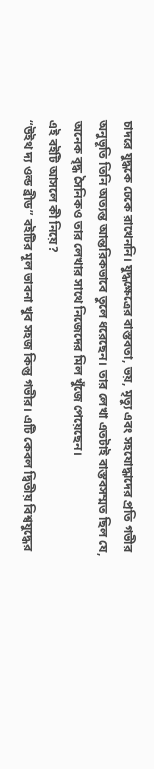চাদরে যুদ্ধকে ঢেকে রাখেননি। যুদ্ধক্ষেত্রের বাস্তবতা, ভয়, মৃত্যু এবং সহযোদ্ধাদের প্রতি গভীর অনুভূতি তিনি অত্যন্ত আন্তরিকভাবে তুলে ধরেছেন। তার লেখা এতটাই বাস্তবসম্মত ছিল যে, অনেক বৃদ্ধ সৈনিকও তার লেখার সাথে নিজেদের মিল খুঁজে পেয়েছেন।
এই বইটি আসলে কী নিয়ে?
“উইথ দ্য ওল্ড ব্রীড” বইটির মূল ভাবনা খুব সহজ কিন্তু গভীর। এটি কেবল দ্বিতীয় বিশ্বযুদ্ধের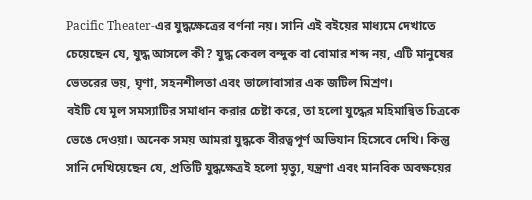Pacific Theater-এর যুদ্ধক্ষেত্রের বর্ণনা নয়। সানি এই বইয়ের মাধ্যমে দেখাতে চেয়েছেন যে, যুদ্ধ আসলে কী? যুদ্ধ কেবল বন্দুক বা বোমার শব্দ নয়, এটি মানুষের ভেতরের ভয়, ঘৃণা, সহনশীলতা এবং ভালোবাসার এক জটিল মিশ্রণ।
বইটি যে মূল সমস্যাটির সমাধান করার চেষ্টা করে, তা হলো যুদ্ধের মহিমান্বিত চিত্রকে ভেঙে দেওয়া। অনেক সময় আমরা যুদ্ধকে বীরত্বপূর্ণ অভিযান হিসেবে দেখি। কিন্তু সানি দেখিয়েছেন যে, প্রতিটি যুদ্ধক্ষেত্রই হলো মৃত্যু, যন্ত্রণা এবং মানবিক অবক্ষয়ের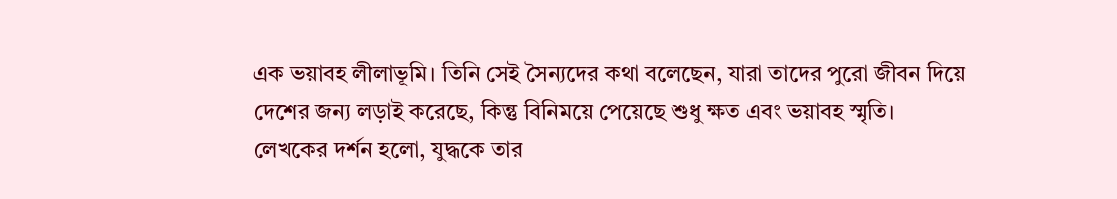এক ভয়াবহ লীলাভূমি। তিনি সেই সৈন্যদের কথা বলেছেন, যারা তাদের পুরো জীবন দিয়ে দেশের জন্য লড়াই করেছে, কিন্তু বিনিময়ে পেয়েছে শুধু ক্ষত এবং ভয়াবহ স্মৃতি।
লেখকের দর্শন হলো, যুদ্ধকে তার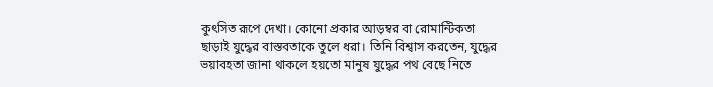কুৎসিত রূপে দেখা। কোনো প্রকার আড়ম্বর বা রোমান্টিকতা ছাড়াই যুদ্ধের বাস্তবতাকে তুলে ধরা। তিনি বিশ্বাস করতেন, যুদ্ধের ভয়াবহতা জানা থাকলে হয়তো মানুষ যুদ্ধের পথ বেছে নিতে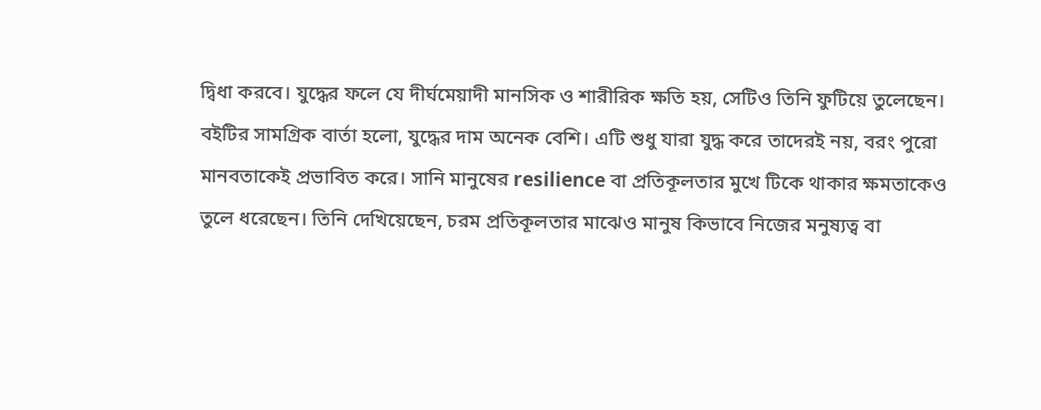দ্বিধা করবে। যুদ্ধের ফলে যে দীর্ঘমেয়াদী মানসিক ও শারীরিক ক্ষতি হয়, সেটিও তিনি ফুটিয়ে তুলেছেন।
বইটির সামগ্রিক বার্তা হলো, যুদ্ধের দাম অনেক বেশি। এটি শুধু যারা যুদ্ধ করে তাদেরই নয়, বরং পুরো মানবতাকেই প্রভাবিত করে। সানি মানুষের resilience বা প্রতিকূলতার মুখে টিকে থাকার ক্ষমতাকেও তুলে ধরেছেন। তিনি দেখিয়েছেন, চরম প্রতিকূলতার মাঝেও মানুষ কিভাবে নিজের মনুষ্যত্ব বা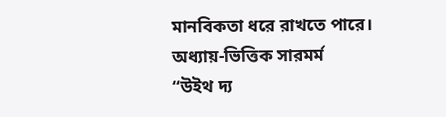মানবিকতা ধরে রাখতে পারে।
অধ্যায়-ভিত্তিক সারমর্ম
“উইথ দ্য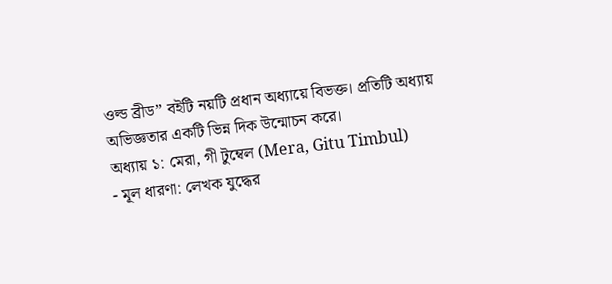ওল্ড ব্রীড” বইটি নয়টি প্রধান অধ্যায়ে বিভক্ত। প্রতিটি অধ্যায় অভিজ্ঞতার একটি ভিন্ন দিক উন্মোচন করে।
অধ্যায় ১: মেরা, গী টুম্বেল (Mera, Gitu Timbul)
- মূল ধারণা: লেখক যুদ্ধের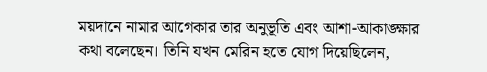ময়দানে নামার আগেকার তার অনুভূতি এবং আশা-আকাঙ্ক্ষার কথা বলেছেন। তিনি যখন মেরিন হতে যোগ দিয়েছিলেন,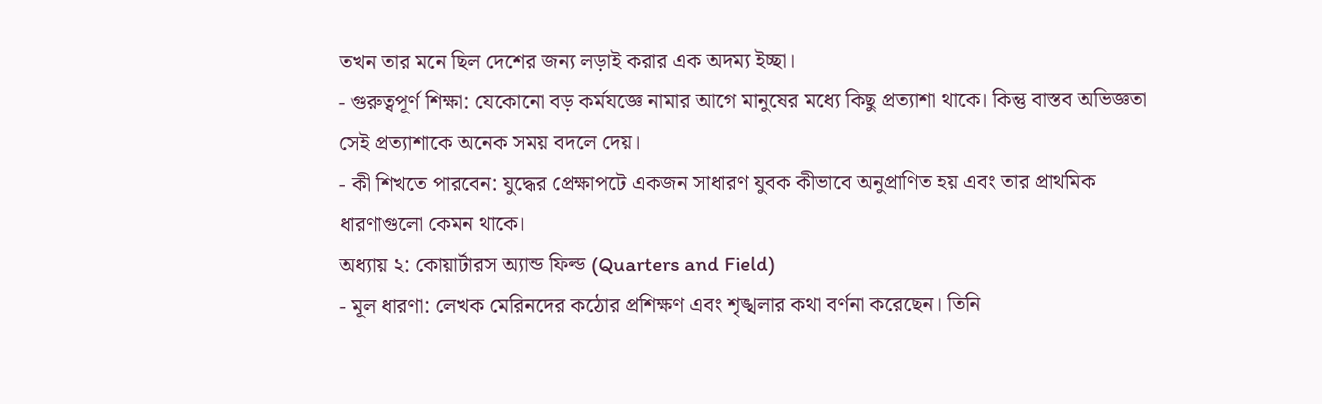তখন তার মনে ছিল দেশের জন্য লড়াই করার এক অদম্য ইচ্ছা।
- গুরুত্বপূর্ণ শিক্ষা: যেকোনো বড় কর্মযজ্ঞে নামার আগে মানুষের মধ্যে কিছু প্রত্যাশা থাকে। কিন্তু বাস্তব অভিজ্ঞতা সেই প্রত্যাশাকে অনেক সময় বদলে দেয়।
- কী শিখতে পারবেন: যুদ্ধের প্রেক্ষাপটে একজন সাধারণ যুবক কীভাবে অনুপ্রাণিত হয় এবং তার প্রাথমিক ধারণাগুলো কেমন থাকে।
অধ্যায় ২: কোয়ার্টারস অ্যান্ড ফিল্ড (Quarters and Field)
- মূল ধারণা: লেখক মেরিনদের কঠোর প্রশিক্ষণ এবং শৃঙ্খলার কথা বর্ণনা করেছেন। তিনি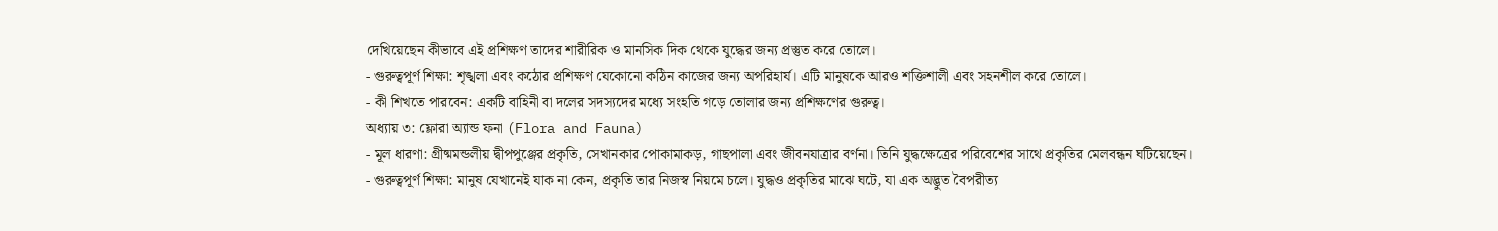দেখিয়েছেন কীভাবে এই প্রশিক্ষণ তাদের শারীরিক ও মানসিক দিক থেকে যুদ্ধের জন্য প্রস্তুত করে তোলে।
- গুরুত্বপূর্ণ শিক্ষা: শৃঙ্খলা এবং কঠোর প্রশিক্ষণ যেকোনো কঠিন কাজের জন্য অপরিহার্য। এটি মানুষকে আরও শক্তিশালী এবং সহনশীল করে তোলে।
- কী শিখতে পারবেন: একটি বাহিনী বা দলের সদস্যদের মধ্যে সংহতি গড়ে তোলার জন্য প্রশিক্ষণের গুরুত্ব।
অধ্যায় ৩: ফ্লোরা অ্যান্ড ফনা (Flora and Fauna)
- মূল ধারণা: গ্রীষ্মমন্ডলীয় দ্বীপপুঞ্জের প্রকৃতি, সেখানকার পোকামাকড়, গাছপালা এবং জীবনযাত্রার বর্ণনা। তিনি যুদ্ধক্ষেত্রের পরিবেশের সাথে প্রকৃতির মেলবন্ধন ঘটিয়েছেন।
- গুরুত্বপূর্ণ শিক্ষা: মানুষ যেখানেই যাক না কেন, প্রকৃতি তার নিজস্ব নিয়মে চলে। যুদ্ধও প্রকৃতির মাঝে ঘটে, যা এক অদ্ভুত বৈপরীত্য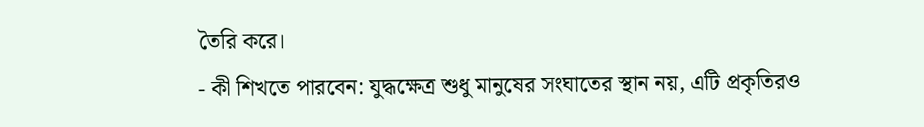তৈরি করে।
- কী শিখতে পারবেন: যুদ্ধক্ষেত্র শুধু মানুষের সংঘাতের স্থান নয়, এটি প্রকৃতিরও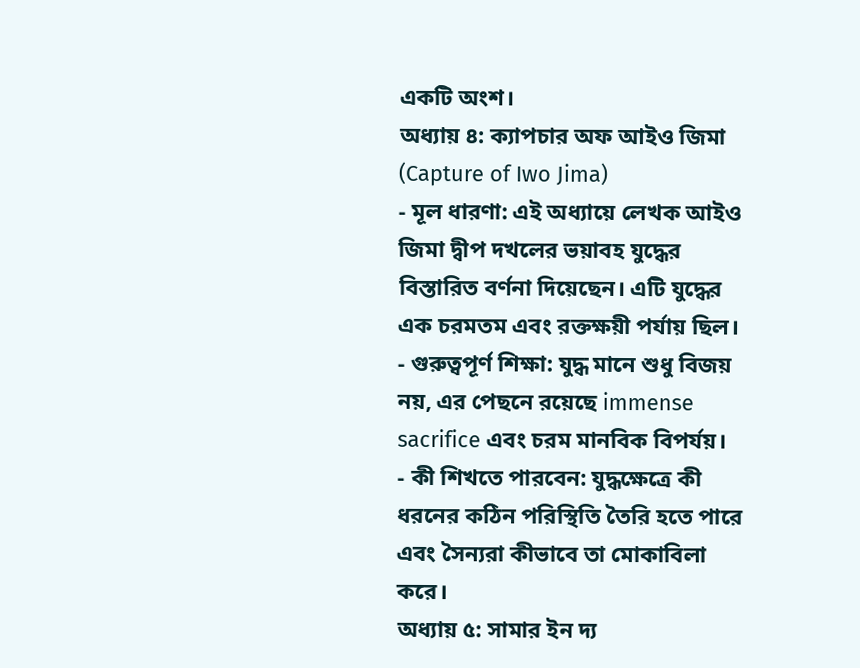একটি অংশ।
অধ্যায় ৪: ক্যাপচার অফ আইও জিমা (Capture of Iwo Jima)
- মূল ধারণা: এই অধ্যায়ে লেখক আইও জিমা দ্বীপ দখলের ভয়াবহ যুদ্ধের বিস্তারিত বর্ণনা দিয়েছেন। এটি যুদ্ধের এক চরমতম এবং রক্তক্ষয়ী পর্যায় ছিল।
- গুরুত্বপূর্ণ শিক্ষা: যুদ্ধ মানে শুধু বিজয় নয়, এর পেছনে রয়েছে immense sacrifice এবং চরম মানবিক বিপর্যয়।
- কী শিখতে পারবেন: যুদ্ধক্ষেত্রে কী ধরনের কঠিন পরিস্থিতি তৈরি হতে পারে এবং সৈন্যরা কীভাবে তা মোকাবিলা করে।
অধ্যায় ৫: সামার ইন দ্য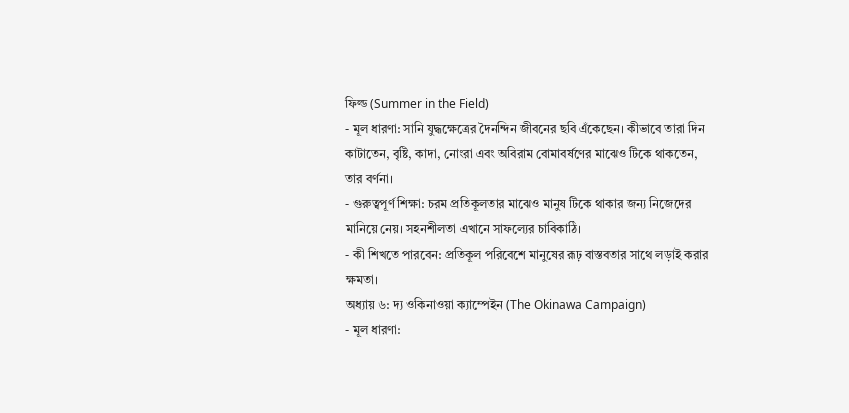ফিল্ড (Summer in the Field)
- মূল ধারণা: সানি যুদ্ধক্ষেত্রের দৈনন্দিন জীবনের ছবি এঁকেছেন। কীভাবে তারা দিন কাটাতেন, বৃষ্টি, কাদা, নোংরা এবং অবিরাম বোমাবর্ষণের মাঝেও টিকে থাকতেন, তার বর্ণনা।
- গুরুত্বপূর্ণ শিক্ষা: চরম প্রতিকূলতার মাঝেও মানুষ টিকে থাকার জন্য নিজেদের মানিয়ে নেয়। সহনশীলতা এখানে সাফল্যের চাবিকাঠি।
- কী শিখতে পারবেন: প্রতিকূল পরিবেশে মানুষের রূঢ় বাস্তবতার সাথে লড়াই করার ক্ষমতা।
অধ্যায় ৬: দ্য ওকিনাওয়া ক্যাম্পেইন (The Okinawa Campaign)
- মূল ধারণা: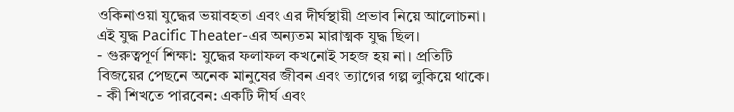ওকিনাওয়া যুদ্ধের ভয়াবহতা এবং এর দীর্ঘস্থায়ী প্রভাব নিয়ে আলোচনা। এই যুদ্ধ Pacific Theater-এর অন্যতম মারাত্মক যুদ্ধ ছিল।
- গুরুত্বপূর্ণ শিক্ষা: যুদ্ধের ফলাফল কখনোই সহজ হয় না। প্রতিটি বিজয়ের পেছনে অনেক মানুষের জীবন এবং ত্যাগের গল্প লুকিয়ে থাকে।
- কী শিখতে পারবেন: একটি দীর্ঘ এবং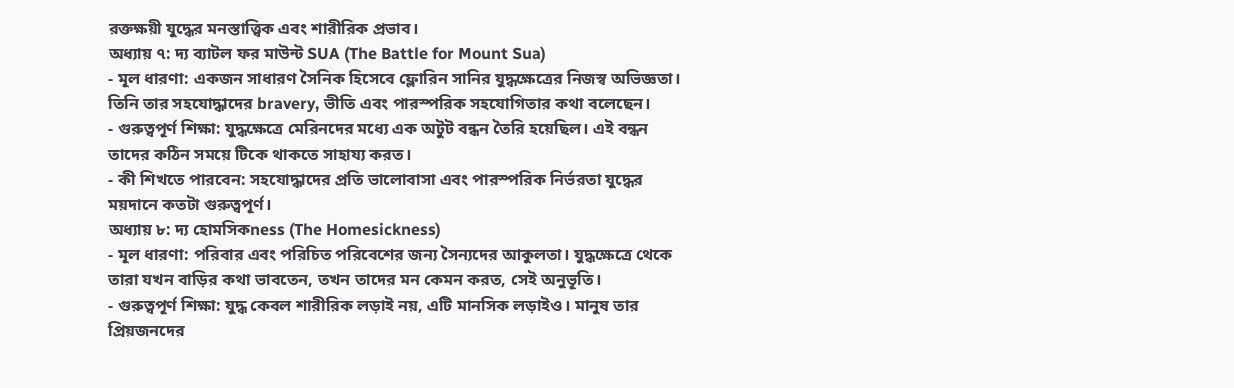রক্তক্ষয়ী যুদ্ধের মনস্তাত্ত্বিক এবং শারীরিক প্রভাব।
অধ্যায় ৭: দ্য ব্যাটল ফর মাউন্ট SUA (The Battle for Mount Sua)
- মূল ধারণা: একজন সাধারণ সৈনিক হিসেবে ফ্লোরিন সানির যুদ্ধক্ষেত্রের নিজস্ব অভিজ্ঞতা। তিনি তার সহযোদ্ধাদের bravery, ভীতি এবং পারস্পরিক সহযোগিতার কথা বলেছেন।
- গুরুত্বপূর্ণ শিক্ষা: যুদ্ধক্ষেত্রে মেরিনদের মধ্যে এক অটুট বন্ধন তৈরি হয়েছিল। এই বন্ধন তাদের কঠিন সময়ে টিকে থাকতে সাহায্য করত।
- কী শিখতে পারবেন: সহযোদ্ধাদের প্রতি ভালোবাসা এবং পারস্পরিক নির্ভরতা যুদ্ধের ময়দানে কতটা গুরুত্বপূর্ণ।
অধ্যায় ৮: দ্য হোমসিকness (The Homesickness)
- মূল ধারণা: পরিবার এবং পরিচিত পরিবেশের জন্য সৈন্যদের আকুলতা। যুদ্ধক্ষেত্রে থেকে তারা যখন বাড়ির কথা ভাবতেন, তখন তাদের মন কেমন করত, সেই অনুভূতি।
- গুরুত্বপূর্ণ শিক্ষা: যুদ্ধ কেবল শারীরিক লড়াই নয়, এটি মানসিক লড়াইও। মানুষ তার প্রিয়জনদের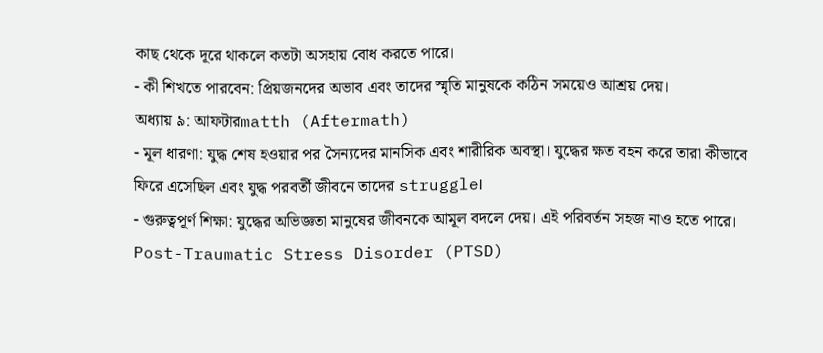কাছ থেকে দূরে থাকলে কতটা অসহায় বোধ করতে পারে।
- কী শিখতে পারবেন: প্রিয়জনদের অভাব এবং তাদের স্মৃতি মানুষকে কঠিন সময়েও আশ্রয় দেয়।
অধ্যায় ৯: আফটারmatth (Aftermath)
- মূল ধারণা: যুদ্ধ শেষ হওয়ার পর সৈন্যদের মানসিক এবং শারীরিক অবস্থা। যুদ্ধের ক্ষত বহন করে তারা কীভাবে ফিরে এসেছিল এবং যুদ্ধ পরবর্তী জীবনে তাদের struggle।
- গুরুত্বপূর্ণ শিক্ষা: যুদ্ধের অভিজ্ঞতা মানুষের জীবনকে আমূল বদলে দেয়। এই পরিবর্তন সহজ নাও হতে পারে। Post-Traumatic Stress Disorder (PTSD)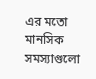এর মতো মানসিক সমস্যাগুলো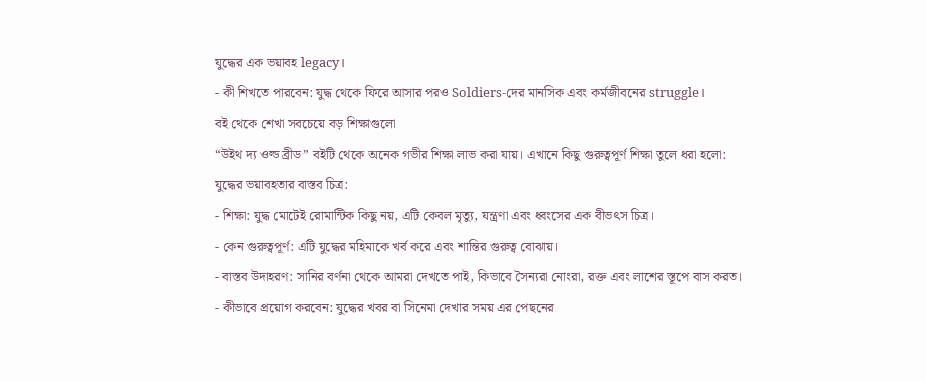যুদ্ধের এক ভয়াবহ legacy।
- কী শিখতে পারবেন: যুদ্ধ থেকে ফিরে আসার পরও Soldiers-দের মানসিক এবং কর্মজীবনের struggle।
বই থেকে শেখা সবচেয়ে বড় শিক্ষাগুলো
“উইথ দ্য ওল্ড ব্রীড” বইটি থেকে অনেক গভীর শিক্ষা লাভ করা যায়। এখানে কিছু গুরুত্বপূর্ণ শিক্ষা তুলে ধরা হলো:
যুদ্ধের ভয়াবহতার বাস্তব চিত্র:
- শিক্ষা: যুদ্ধ মোটেই রোমান্টিক কিছু নয়, এটি কেবল মৃত্যু, যন্ত্রণা এবং ধ্বংসের এক বীভৎস চিত্র।
- কেন গুরুত্বপূর্ণ: এটি যুদ্ধের মহিমাকে খর্ব করে এবং শান্তির গুরুত্ব বোঝায়।
- বাস্তব উদাহরণ: সানির বর্ণনা থেকে আমরা দেখতে পাই, কিভাবে সৈন্যরা নোংরা, রক্ত এবং লাশের স্তূপে বাস করত।
- কীভাবে প্রয়োগ করবেন: যুদ্ধের খবর বা সিনেমা দেখার সময় এর পেছনের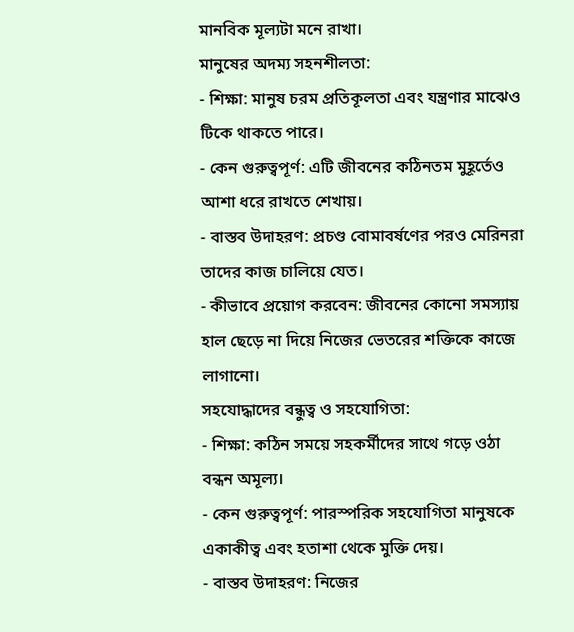মানবিক মূল্যটা মনে রাখা।
মানুষের অদম্য সহনশীলতা:
- শিক্ষা: মানুষ চরম প্রতিকূলতা এবং যন্ত্রণার মাঝেও টিকে থাকতে পারে।
- কেন গুরুত্বপূর্ণ: এটি জীবনের কঠিনতম মুহূর্তেও আশা ধরে রাখতে শেখায়।
- বাস্তব উদাহরণ: প্রচণ্ড বোমাবর্ষণের পরও মেরিনরা তাদের কাজ চালিয়ে যেত।
- কীভাবে প্রয়োগ করবেন: জীবনের কোনো সমস্যায় হাল ছেড়ে না দিয়ে নিজের ভেতরের শক্তিকে কাজে লাগানো।
সহযোদ্ধাদের বন্ধুত্ব ও সহযোগিতা:
- শিক্ষা: কঠিন সময়ে সহকর্মীদের সাথে গড়ে ওঠা বন্ধন অমূল্য।
- কেন গুরুত্বপূর্ণ: পারস্পরিক সহযোগিতা মানুষকে একাকীত্ব এবং হতাশা থেকে মুক্তি দেয়।
- বাস্তব উদাহরণ: নিজের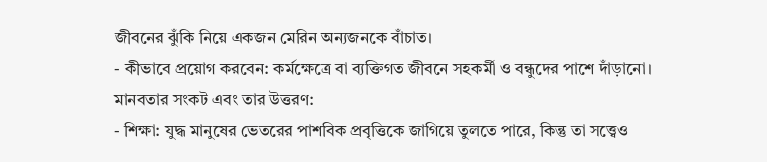জীবনের ঝুঁকি নিয়ে একজন মেরিন অন্যজনকে বাঁচাত।
- কীভাবে প্রয়োগ করবেন: কর্মক্ষেত্রে বা ব্যক্তিগত জীবনে সহকর্মী ও বন্ধুদের পাশে দাঁড়ানো।
মানবতার সংকট এবং তার উত্তরণ:
- শিক্ষা: যুদ্ধ মানুষের ভেতরের পাশবিক প্রবৃত্তিকে জাগিয়ে তুলতে পারে, কিন্তু তা সত্ত্বেও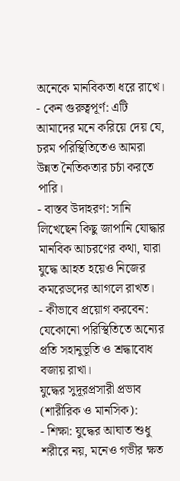অনেকে মানবিকতা ধরে রাখে।
- কেন গুরুত্বপূর্ণ: এটি আমাদের মনে করিয়ে দেয় যে, চরম পরিস্থিতিতেও আমরা উন্নত নৈতিকতার চর্চা করতে পারি।
- বাস্তব উদাহরণ: সানি লিখেছেন কিছু জাপানি যোদ্ধার মানবিক আচরণের কথা, যারা যুদ্ধে আহত হয়েও নিজের কমরেডদের আগলে রাখত।
- কীভাবে প্রয়োগ করবেন: যেকোনো পরিস্থিতিতে অন্যের প্রতি সহানুভূতি ও শ্রদ্ধাবোধ বজায় রাখা।
যুদ্ধের সুদূরপ্রসারী প্রভাব (শারীরিক ও মানসিক):
- শিক্ষা: যুদ্ধের আঘাত শুধু শরীরে নয়, মনেও গভীর ক্ষত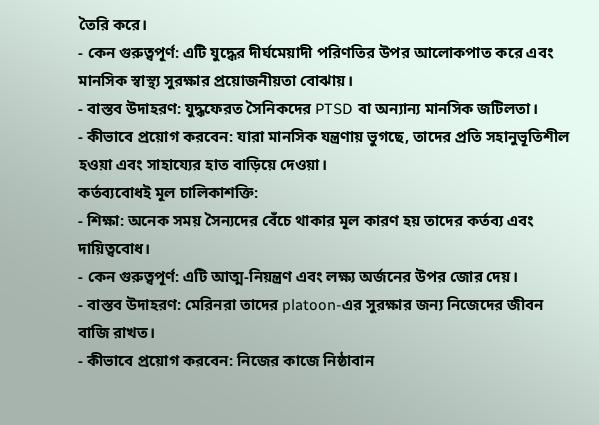তৈরি করে।
- কেন গুরুত্বপূর্ণ: এটি যুদ্ধের দীর্ঘমেয়াদী পরিণতির উপর আলোকপাত করে এবং মানসিক স্বাস্থ্য সুরক্ষার প্রয়োজনীয়তা বোঝায়।
- বাস্তব উদাহরণ: যুদ্ধফেরত সৈনিকদের PTSD বা অন্যান্য মানসিক জটিলতা।
- কীভাবে প্রয়োগ করবেন: যারা মানসিক যন্ত্রণায় ভুগছে, তাদের প্রতি সহানুভূতিশীল হওয়া এবং সাহায্যের হাত বাড়িয়ে দেওয়া।
কর্তব্যবোধই মূল চালিকাশক্তি:
- শিক্ষা: অনেক সময় সৈন্যদের বেঁচে থাকার মূল কারণ হয় তাদের কর্তব্য এবং দায়িত্ববোধ।
- কেন গুরুত্বপূর্ণ: এটি আত্ম-নিয়ন্ত্রণ এবং লক্ষ্য অর্জনের উপর জোর দেয়।
- বাস্তব উদাহরণ: মেরিনরা তাদের platoon-এর সুরক্ষার জন্য নিজেদের জীবন বাজি রাখত।
- কীভাবে প্রয়োগ করবেন: নিজের কাজে নিষ্ঠাবান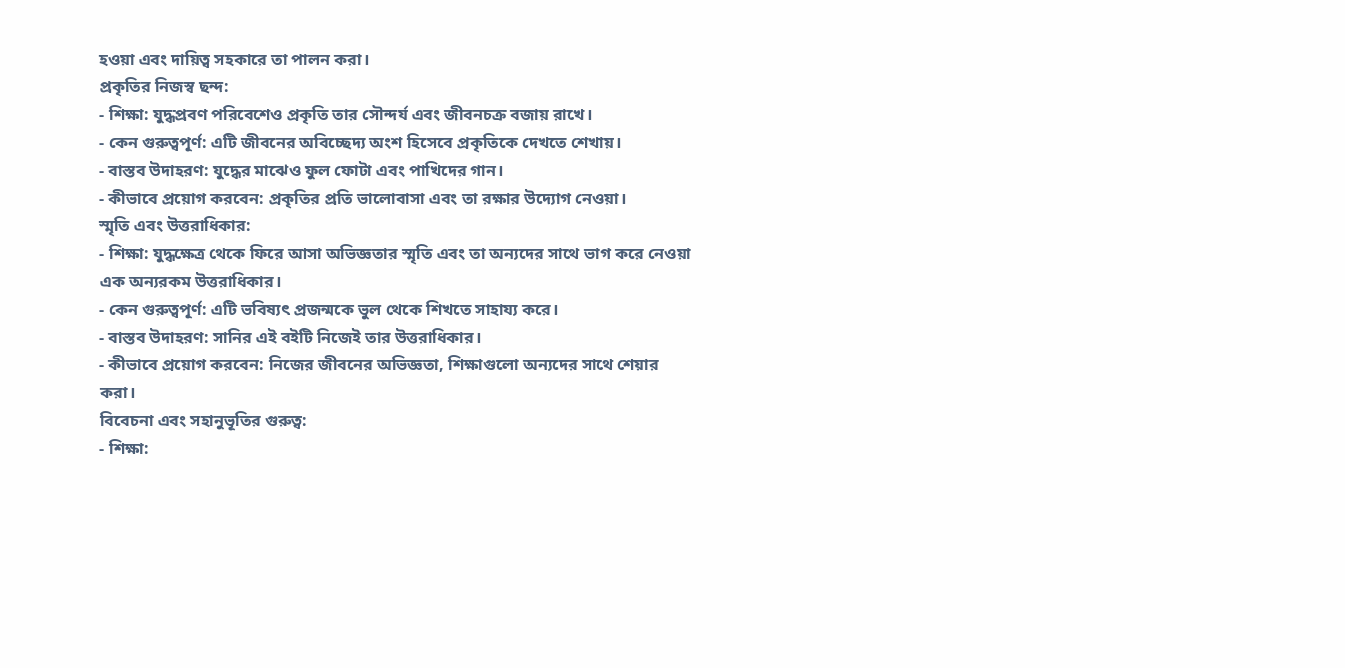হওয়া এবং দায়িত্ব সহকারে তা পালন করা।
প্রকৃতির নিজস্ব ছন্দ:
- শিক্ষা: যুদ্ধপ্রবণ পরিবেশেও প্রকৃতি তার সৌন্দর্য এবং জীবনচক্র বজায় রাখে।
- কেন গুরুত্বপূর্ণ: এটি জীবনের অবিচ্ছেদ্য অংশ হিসেবে প্রকৃতিকে দেখতে শেখায়।
- বাস্তব উদাহরণ: যুদ্ধের মাঝেও ফুল ফোটা এবং পাখিদের গান।
- কীভাবে প্রয়োগ করবেন: প্রকৃতির প্রতি ভালোবাসা এবং তা রক্ষার উদ্যোগ নেওয়া।
স্মৃতি এবং উত্তরাধিকার:
- শিক্ষা: যুদ্ধক্ষেত্র থেকে ফিরে আসা অভিজ্ঞতার স্মৃতি এবং তা অন্যদের সাথে ভাগ করে নেওয়া এক অন্যরকম উত্তরাধিকার।
- কেন গুরুত্বপূর্ণ: এটি ভবিষ্যৎ প্রজন্মকে ভুল থেকে শিখতে সাহায্য করে।
- বাস্তব উদাহরণ: সানির এই বইটি নিজেই তার উত্তরাধিকার।
- কীভাবে প্রয়োগ করবেন: নিজের জীবনের অভিজ্ঞতা, শিক্ষাগুলো অন্যদের সাথে শেয়ার করা।
বিবেচনা এবং সহানুভূতির গুরুত্ব:
- শিক্ষা: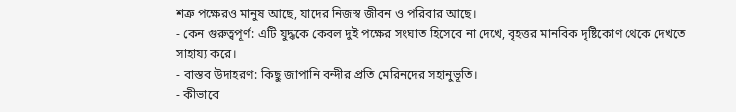শত্রু পক্ষেরও মানুষ আছে, যাদের নিজস্ব জীবন ও পরিবার আছে।
- কেন গুরুত্বপূর্ণ: এটি যুদ্ধকে কেবল দুই পক্ষের সংঘাত হিসেবে না দেখে, বৃহত্তর মানবিক দৃষ্টিকোণ থেকে দেখতে সাহায্য করে।
- বাস্তব উদাহরণ: কিছু জাপানি বন্দীর প্রতি মেরিনদের সহানুভূতি।
- কীভাবে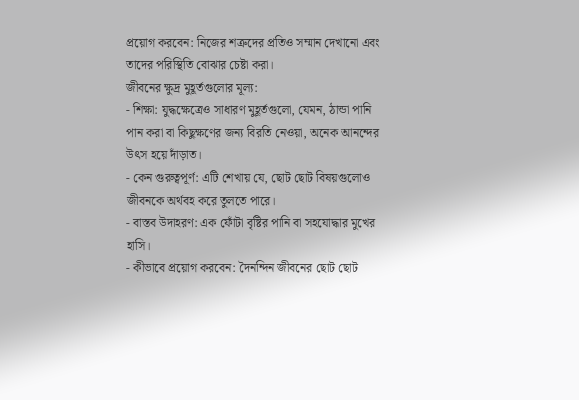প্রয়োগ করবেন: নিজের শত্রুদের প্রতিও সম্মান দেখানো এবং তাদের পরিস্থিতি বোঝার চেষ্টা করা।
জীবনের ক্ষুদ্র মুহূর্তগুলোর মূল্য:
- শিক্ষা: যুদ্ধক্ষেত্রেও সাধারণ মুহূর্তগুলো, যেমন, ঠান্ডা পানি পান করা বা কিছুক্ষণের জন্য বিরতি নেওয়া, অনেক আনন্দের উৎস হয়ে দাঁড়াত।
- কেন গুরুত্বপূর্ণ: এটি শেখায় যে, ছোট ছোট বিষয়গুলোও জীবনকে অর্থবহ করে তুলতে পারে।
- বাস্তব উদাহরণ: এক ফোঁটা বৃষ্টির পানি বা সহযোদ্ধার মুখের হাসি।
- কীভাবে প্রয়োগ করবেন: দৈনন্দিন জীবনের ছোট ছোট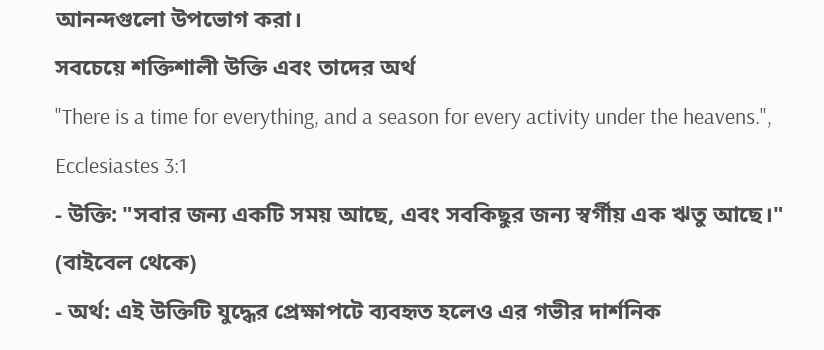আনন্দগুলো উপভোগ করা।
সবচেয়ে শক্তিশালী উক্তি এবং তাদের অর্থ
"There is a time for everything, and a season for every activity under the heavens.", Ecclesiastes 3:1
- উক্তি: "সবার জন্য একটি সময় আছে, এবং সবকিছুর জন্য স্বর্গীয় এক ঋতু আছে।" (বাইবেল থেকে)
- অর্থ: এই উক্তিটি যুদ্ধের প্রেক্ষাপটে ব্যবহৃত হলেও এর গভীর দার্শনিক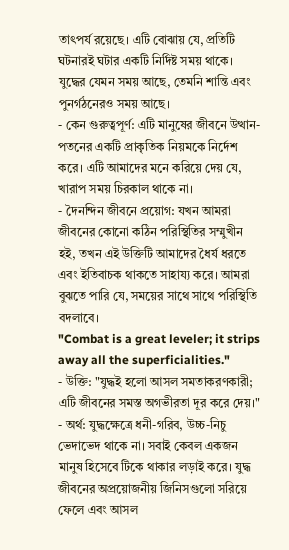তাৎপর্য রয়েছে। এটি বোঝায় যে, প্রতিটি ঘটনারই ঘটার একটি নির্দিষ্ট সময় থাকে। যুদ্ধের যেমন সময় আছে, তেমনি শান্তি এবং পুনর্গঠনেরও সময় আছে।
- কেন গুরুত্বপূর্ণ: এটি মানুষের জীবনে উত্থান-পতনের একটি প্রাকৃতিক নিয়মকে নির্দেশ করে। এটি আমাদের মনে করিয়ে দেয় যে, খারাপ সময় চিরকাল থাকে না।
- দৈনন্দিন জীবনে প্রয়োগ: যখন আমরা জীবনের কোনো কঠিন পরিস্থিতির সম্মুখীন হই, তখন এই উক্তিটি আমাদের ধৈর্য ধরতে এবং ইতিবাচক থাকতে সাহায্য করে। আমরা বুঝতে পারি যে, সময়ের সাথে সাথে পরিস্থিতি বদলাবে।
"Combat is a great leveler; it strips away all the superficialities."
- উক্তি: "যুদ্ধই হলো আসল সমতাকরণকারী; এটি জীবনের সমস্ত অগভীরতা দূর করে দেয়।"
- অর্থ: যুদ্ধক্ষেত্রে ধনী-গরিব, উচ্চ-নিচু ভেদাভেদ থাকে না। সবাই কেবল একজন মানুষ হিসেবে টিকে থাকার লড়াই করে। যুদ্ধ জীবনের অপ্রয়োজনীয় জিনিসগুলো সরিয়ে ফেলে এবং আসল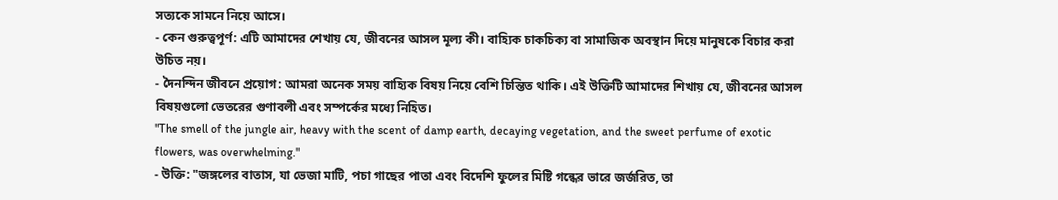সত্যকে সামনে নিয়ে আসে।
- কেন গুরুত্বপূর্ণ: এটি আমাদের শেখায় যে, জীবনের আসল মূল্য কী। বাহ্যিক চাকচিক্য বা সামাজিক অবস্থান দিয়ে মানুষকে বিচার করা উচিত নয়।
- দৈনন্দিন জীবনে প্রয়োগ: আমরা অনেক সময় বাহ্যিক বিষয় নিয়ে বেশি চিন্তিত থাকি। এই উক্তিটি আমাদের শিখায় যে, জীবনের আসল বিষয়গুলো ভেতরের গুণাবলী এবং সম্পর্কের মধ্যে নিহিত।
"The smell of the jungle air, heavy with the scent of damp earth, decaying vegetation, and the sweet perfume of exotic flowers, was overwhelming."
- উক্তি: "জঙ্গলের বাতাস, যা ভেজা মাটি, পচা গাছের পাতা এবং বিদেশি ফুলের মিষ্টি গন্ধের ভারে জর্জরিত, তা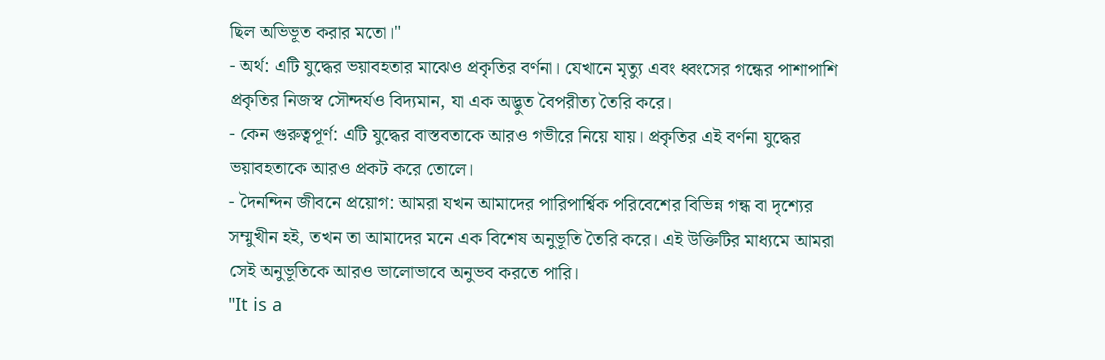ছিল অভিভূত করার মতো।"
- অর্থ: এটি যুদ্ধের ভয়াবহতার মাঝেও প্রকৃতির বর্ণনা। যেখানে মৃত্যু এবং ধ্বংসের গন্ধের পাশাপাশি প্রকৃতির নিজস্ব সৌন্দর্যও বিদ্যমান, যা এক অদ্ভুত বৈপরীত্য তৈরি করে।
- কেন গুরুত্বপূর্ণ: এটি যুদ্ধের বাস্তবতাকে আরও গভীরে নিয়ে যায়। প্রকৃতির এই বর্ণনা যুদ্ধের ভয়াবহতাকে আরও প্রকট করে তোলে।
- দৈনন্দিন জীবনে প্রয়োগ: আমরা যখন আমাদের পারিপার্শ্বিক পরিবেশের বিভিন্ন গন্ধ বা দৃশ্যের সম্মুখীন হই, তখন তা আমাদের মনে এক বিশেষ অনুভূতি তৈরি করে। এই উক্তিটির মাধ্যমে আমরা সেই অনুভূতিকে আরও ভালোভাবে অনুভব করতে পারি।
"It is a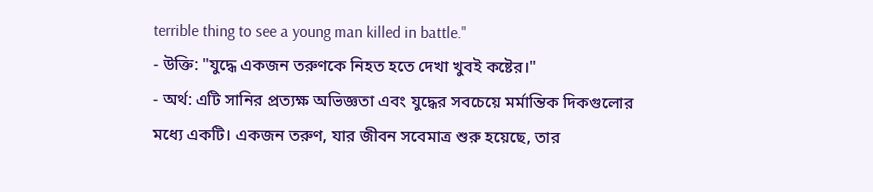terrible thing to see a young man killed in battle."
- উক্তি: "যুদ্ধে একজন তরুণকে নিহত হতে দেখা খুবই কষ্টের।"
- অর্থ: এটি সানির প্রত্যক্ষ অভিজ্ঞতা এবং যুদ্ধের সবচেয়ে মর্মান্তিক দিকগুলোর মধ্যে একটি। একজন তরুণ, যার জীবন সবেমাত্র শুরু হয়েছে, তার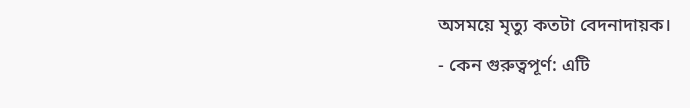অসময়ে মৃত্যু কতটা বেদনাদায়ক।
- কেন গুরুত্বপূর্ণ: এটি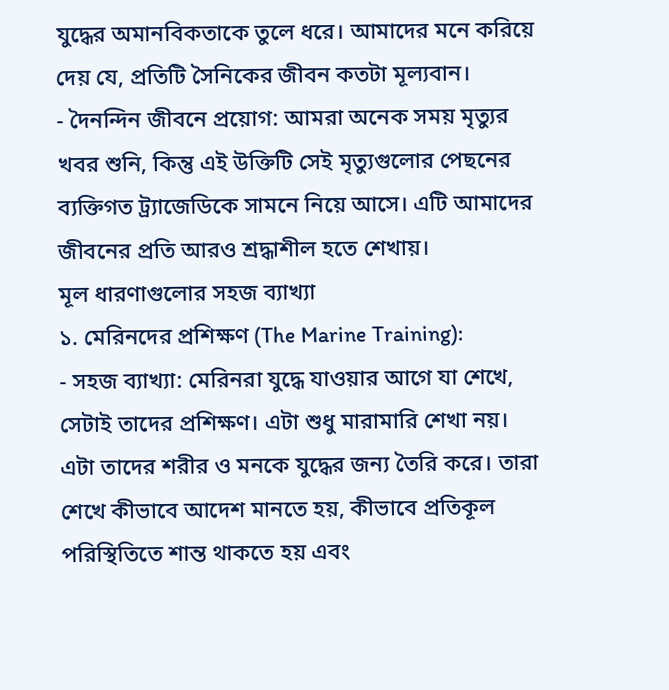যুদ্ধের অমানবিকতাকে তুলে ধরে। আমাদের মনে করিয়ে দেয় যে, প্রতিটি সৈনিকের জীবন কতটা মূল্যবান।
- দৈনন্দিন জীবনে প্রয়োগ: আমরা অনেক সময় মৃত্যুর খবর শুনি, কিন্তু এই উক্তিটি সেই মৃত্যুগুলোর পেছনের ব্যক্তিগত ট্র্যাজেডিকে সামনে নিয়ে আসে। এটি আমাদের জীবনের প্রতি আরও শ্রদ্ধাশীল হতে শেখায়।
মূল ধারণাগুলোর সহজ ব্যাখ্যা
১. মেরিনদের প্রশিক্ষণ (The Marine Training):
- সহজ ব্যাখ্যা: মেরিনরা যুদ্ধে যাওয়ার আগে যা শেখে, সেটাই তাদের প্রশিক্ষণ। এটা শুধু মারামারি শেখা নয়। এটা তাদের শরীর ও মনকে যুদ্ধের জন্য তৈরি করে। তারা শেখে কীভাবে আদেশ মানতে হয়, কীভাবে প্রতিকূল পরিস্থিতিতে শান্ত থাকতে হয় এবং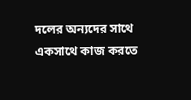দলের অন্যদের সাথে একসাথে কাজ করতে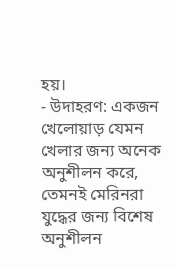হয়।
- উদাহরণ: একজন খেলোয়াড় যেমন খেলার জন্য অনেক অনুশীলন করে, তেমনই মেরিনরা যুদ্ধের জন্য বিশেষ অনুশীলন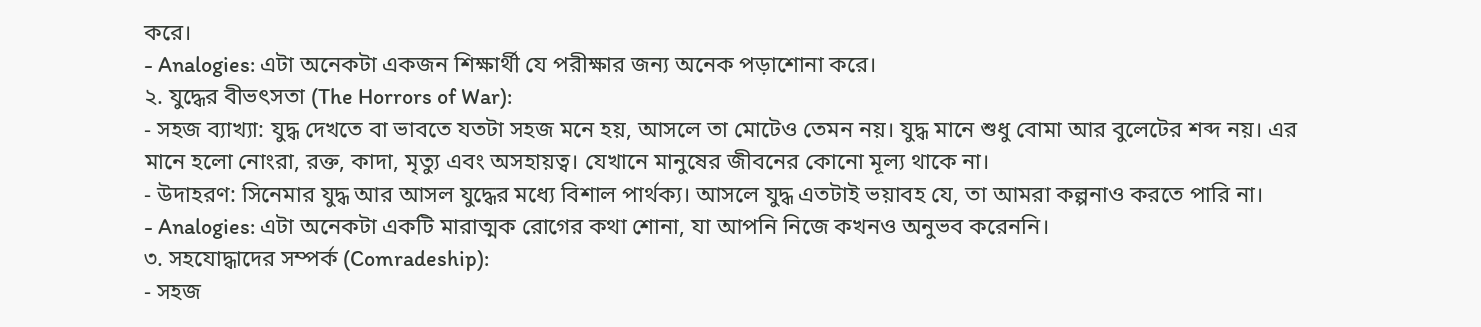করে।
- Analogies: এটা অনেকটা একজন শিক্ষার্থী যে পরীক্ষার জন্য অনেক পড়াশোনা করে।
২. যুদ্ধের বীভৎসতা (The Horrors of War):
- সহজ ব্যাখ্যা: যুদ্ধ দেখতে বা ভাবতে যতটা সহজ মনে হয়, আসলে তা মোটেও তেমন নয়। যুদ্ধ মানে শুধু বোমা আর বুলেটের শব্দ নয়। এর মানে হলো নোংরা, রক্ত, কাদা, মৃত্যু এবং অসহায়ত্ব। যেখানে মানুষের জীবনের কোনো মূল্য থাকে না।
- উদাহরণ: সিনেমার যুদ্ধ আর আসল যুদ্ধের মধ্যে বিশাল পার্থক্য। আসলে যুদ্ধ এতটাই ভয়াবহ যে, তা আমরা কল্পনাও করতে পারি না।
- Analogies: এটা অনেকটা একটি মারাত্মক রোগের কথা শোনা, যা আপনি নিজে কখনও অনুভব করেননি।
৩. সহযোদ্ধাদের সম্পর্ক (Comradeship):
- সহজ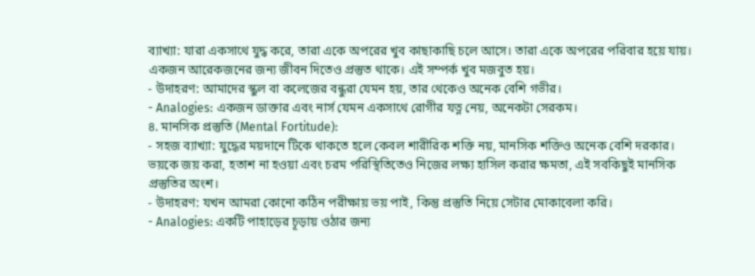ব্যাখ্যা: যারা একসাথে যুদ্ধ করে, তারা একে অপরের খুব কাছাকাছি চলে আসে। তারা একে অপরের পরিবার হয়ে যায়। একজন আরেকজনের জন্য জীবন দিতেও প্রস্তুত থাকে। এই সম্পর্ক খুব মজবুত হয়।
- উদাহরণ: আমাদের স্কুল বা কলেজের বন্ধুরা যেমন হয়, তার থেকেও অনেক বেশি গভীর।
- Analogies: একজন ডাক্তার এবং নার্স যেমন একসাথে রোগীর যত্ন নেয়, অনেকটা সেরকম।
৪. মানসিক প্রস্তুতি (Mental Fortitude):
- সহজ ব্যাখ্যা: যুদ্ধের ময়দানে টিকে থাকতে হলে কেবল শারীরিক শক্তি নয়, মানসিক শক্তিও অনেক বেশি দরকার। ভয়কে জয় করা, হতাশ না হওয়া এবং চরম পরিস্থিতিতেও নিজের লক্ষ্য হাসিল করার ক্ষমতা, এই সবকিছুই মানসিক প্রস্তুতির অংশ।
- উদাহরণ: যখন আমরা কোনো কঠিন পরীক্ষায় ভয় পাই, কিন্তু প্রস্তুতি নিয়ে সেটার মোকাবেলা করি।
- Analogies: একটি পাহাড়ের চূড়ায় ওঠার জন্য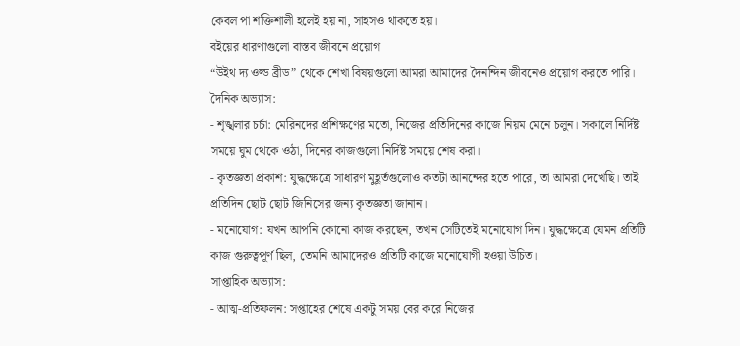কেবল পা শক্তিশালী হলেই হয় না, সাহসও থাকতে হয়।
বইয়ের ধারণাগুলো বাস্তব জীবনে প্রয়োগ
“উইথ দ্য ওল্ড ব্রীড” থেকে শেখা বিষয়গুলো আমরা আমাদের দৈনন্দিন জীবনেও প্রয়োগ করতে পারি।
দৈনিক অভ্যাস:
- শৃঙ্খলার চর্চা: মেরিনদের প্রশিক্ষণের মতো, নিজের প্রতিদিনের কাজে নিয়ম মেনে চলুন। সকালে নির্দিষ্ট সময়ে ঘুম থেকে ওঠা, দিনের কাজগুলো নির্দিষ্ট সময়ে শেষ করা।
- কৃতজ্ঞতা প্রকাশ: যুদ্ধক্ষেত্রে সাধারণ মুহূর্তগুলোও কতটা আনন্দের হতে পারে, তা আমরা দেখেছি। তাই প্রতিদিন ছোট ছোট জিনিসের জন্য কৃতজ্ঞতা জানান।
- মনোযোগ: যখন আপনি কোনো কাজ করছেন, তখন সেটিতেই মনোযোগ দিন। যুদ্ধক্ষেত্রে যেমন প্রতিটি কাজ গুরুত্বপূর্ণ ছিল, তেমনি আমাদেরও প্রতিটি কাজে মনোযোগী হওয়া উচিত।
সাপ্তাহিক অভ্যাস:
- আত্ম-প্রতিফলন: সপ্তাহের শেষে একটু সময় বের করে নিজের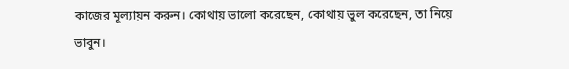কাজের মূল্যায়ন করুন। কোথায় ভালো করেছেন, কোথায় ভুল করেছেন, তা নিয়ে ভাবুন।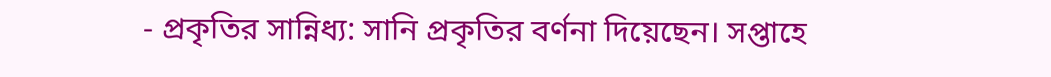- প্রকৃতির সান্নিধ্য: সানি প্রকৃতির বর্ণনা দিয়েছেন। সপ্তাহে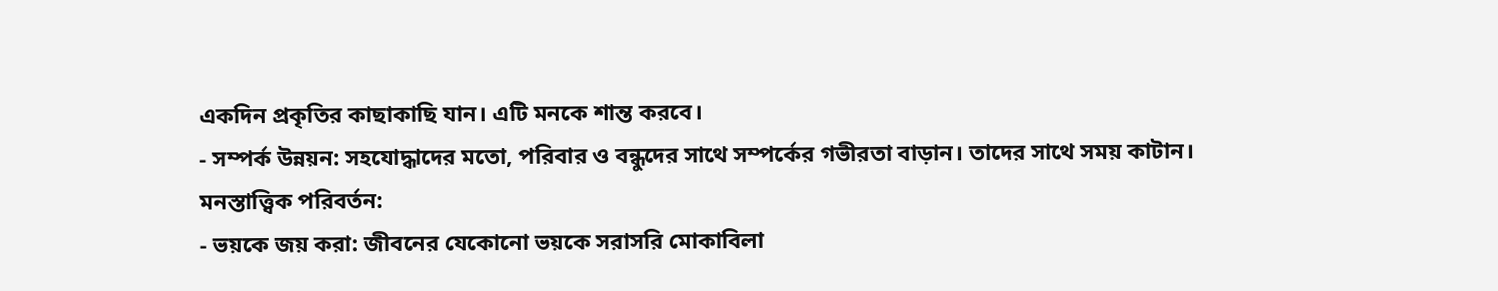একদিন প্রকৃতির কাছাকাছি যান। এটি মনকে শান্ত করবে।
- সম্পর্ক উন্নয়ন: সহযোদ্ধাদের মতো, পরিবার ও বন্ধুদের সাথে সম্পর্কের গভীরতা বাড়ান। তাদের সাথে সময় কাটান।
মনস্তাত্ত্বিক পরিবর্তন:
- ভয়কে জয় করা: জীবনের যেকোনো ভয়কে সরাসরি মোকাবিলা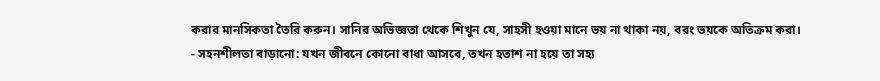করার মানসিকতা তৈরি করুন। সানির অভিজ্ঞতা থেকে শিখুন যে, সাহসী হওয়া মানে ভয় না থাকা নয়, বরং ভয়কে অতিক্রম করা।
- সহনশীলতা বাড়ানো: যখন জীবনে কোনো বাধা আসবে, তখন হতাশ না হয়ে তা সহ্য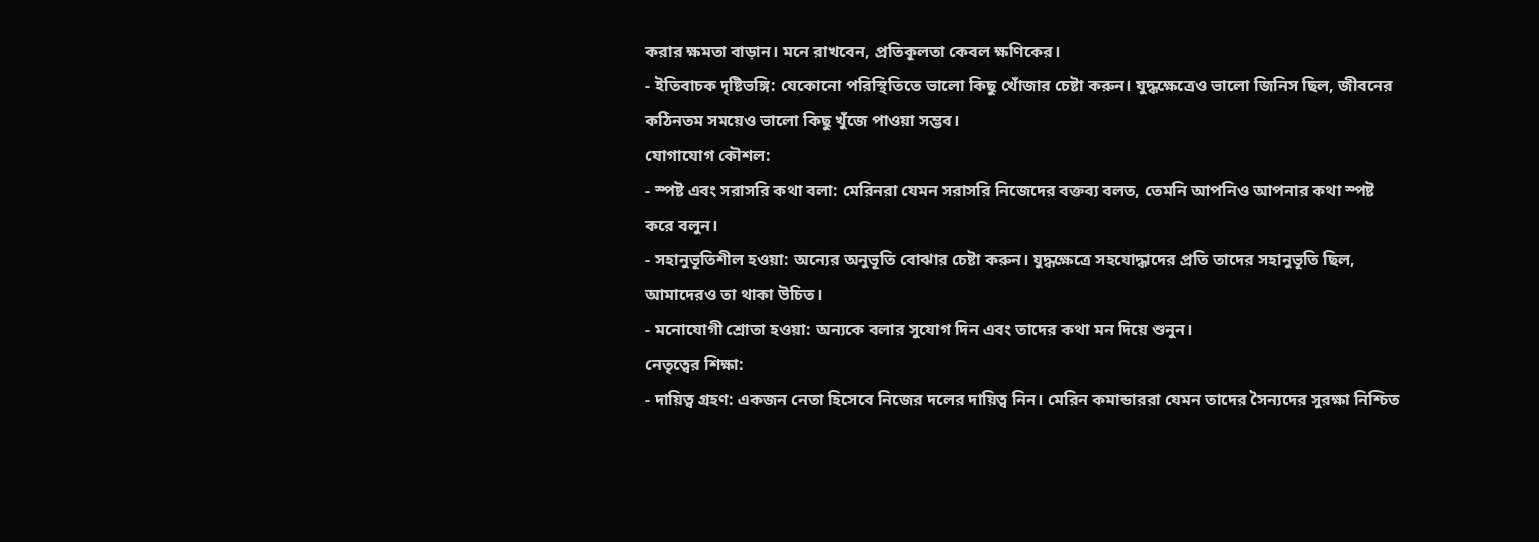করার ক্ষমতা বাড়ান। মনে রাখবেন, প্রতিকূলতা কেবল ক্ষণিকের।
- ইতিবাচক দৃষ্টিভঙ্গি: যেকোনো পরিস্থিতিতে ভালো কিছু খোঁজার চেষ্টা করুন। যুদ্ধক্ষেত্রেও ভালো জিনিস ছিল, জীবনের কঠিনতম সময়েও ভালো কিছু খুঁজে পাওয়া সম্ভব।
যোগাযোগ কৌশল:
- স্পষ্ট এবং সরাসরি কথা বলা: মেরিনরা যেমন সরাসরি নিজেদের বক্তব্য বলত, তেমনি আপনিও আপনার কথা স্পষ্ট করে বলুন।
- সহানুভূতিশীল হওয়া: অন্যের অনুভূতি বোঝার চেষ্টা করুন। যুদ্ধক্ষেত্রে সহযোদ্ধাদের প্রতি তাদের সহানুভূতি ছিল, আমাদেরও তা থাকা উচিত।
- মনোযোগী শ্রোতা হওয়া: অন্যকে বলার সুযোগ দিন এবং তাদের কথা মন দিয়ে শুনুন।
নেতৃত্বের শিক্ষা:
- দায়িত্ব গ্রহণ: একজন নেতা হিসেবে নিজের দলের দায়িত্ব নিন। মেরিন কমান্ডাররা যেমন তাদের সৈন্যদের সুরক্ষা নিশ্চিত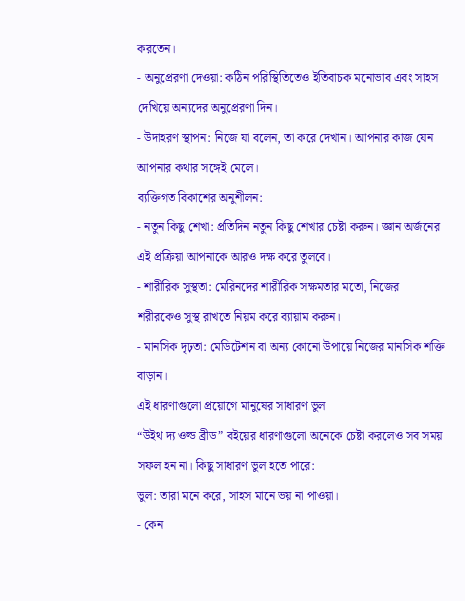করতেন।
- অনুপ্রেরণা দেওয়া: কঠিন পরিস্থিতিতেও ইতিবাচক মনোভাব এবং সাহস দেখিয়ে অন্যদের অনুপ্রেরণা দিন।
- উদাহরণ স্থাপন: নিজে যা বলেন, তা করে দেখান। আপনার কাজ যেন আপনার কথার সঙ্গেই মেলে।
ব্যক্তিগত বিকাশের অনুশীলন:
- নতুন কিছু শেখা: প্রতিদিন নতুন কিছু শেখার চেষ্টা করুন। জ্ঞান অর্জনের এই প্রক্রিয়া আপনাকে আরও দক্ষ করে তুলবে।
- শারীরিক সুস্থতা: মেরিনদের শারীরিক সক্ষমতার মতো, নিজের শরীরকেও সুস্থ রাখতে নিয়ম করে ব্যায়াম করুন।
- মানসিক দৃঢ়তা: মেডিটেশন বা অন্য কোনো উপায়ে নিজের মানসিক শক্তি বাড়ান।
এই ধারণাগুলো প্রয়োগে মানুষের সাধারণ ভুল
“উইথ দ্য ওল্ড ব্রীড” বইয়ের ধারণাগুলো অনেকে চেষ্টা করলেও সব সময় সফল হন না। কিছু সাধারণ ভুল হতে পারে:
ভুল: তারা মনে করে, সাহস মানে ভয় না পাওয়া।
- কেন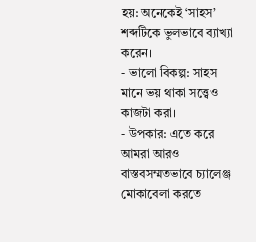হয়: অনেকেই ‘সাহস’ শব্দটিকে ভুলভাবে ব্যাখ্যা করেন।
- ভালো বিকল্প: সাহস মানে ভয় থাকা সত্ত্বেও কাজটা করা।
- উপকার: এতে করে আমরা আরও বাস্তবসম্মতভাবে চ্যালেঞ্জ মোকাবেলা করতে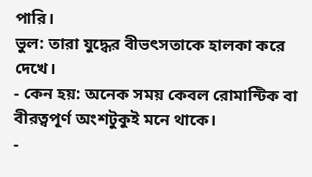পারি।
ভুল: তারা যুদ্ধের বীভৎসতাকে হালকা করে দেখে।
- কেন হয়: অনেক সময় কেবল রোমান্টিক বা বীরত্বপূর্ণ অংশটুকুই মনে থাকে।
-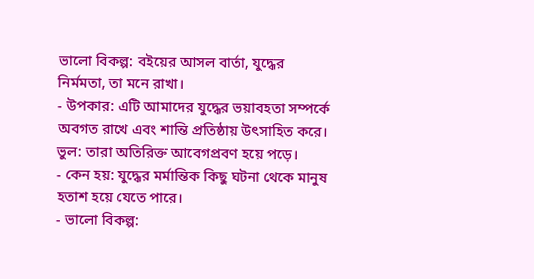ভালো বিকল্প: বইয়ের আসল বার্তা, যুদ্ধের নির্মমতা, তা মনে রাখা।
- উপকার: এটি আমাদের যুদ্ধের ভয়াবহতা সম্পর্কে অবগত রাখে এবং শান্তি প্রতিষ্ঠায় উৎসাহিত করে।
ভুল: তারা অতিরিক্ত আবেগপ্রবণ হয়ে পড়ে।
- কেন হয়: যুদ্ধের মর্মান্তিক কিছু ঘটনা থেকে মানুষ হতাশ হয়ে যেতে পারে।
- ভালো বিকল্প: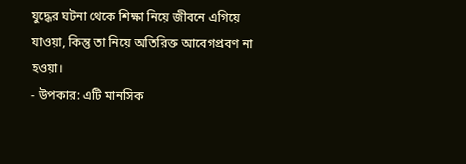যুদ্ধের ঘটনা থেকে শিক্ষা নিয়ে জীবনে এগিয়ে যাওয়া, কিন্তু তা নিয়ে অতিরিক্ত আবেগপ্রবণ না হওয়া।
- উপকার: এটি মানসিক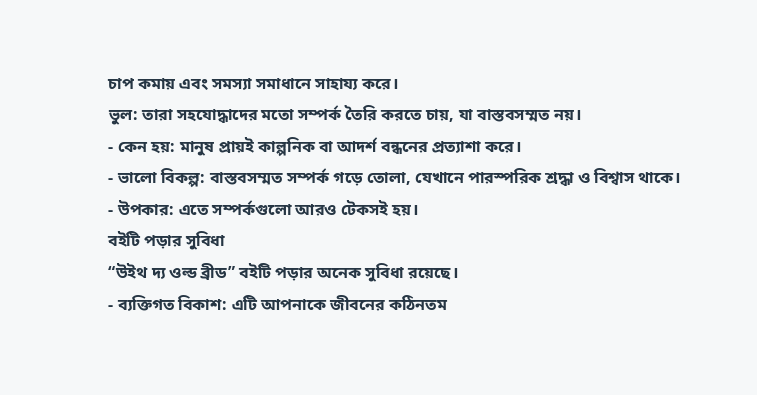চাপ কমায় এবং সমস্যা সমাধানে সাহায্য করে।
ভুল: তারা সহযোদ্ধাদের মতো সম্পর্ক তৈরি করতে চায়, যা বাস্তবসম্মত নয়।
- কেন হয়: মানুষ প্রায়ই কাল্পনিক বা আদর্শ বন্ধনের প্রত্যাশা করে।
- ভালো বিকল্প: বাস্তবসম্মত সম্পর্ক গড়ে তোলা, যেখানে পারস্পরিক শ্রদ্ধা ও বিশ্বাস থাকে।
- উপকার: এতে সম্পর্কগুলো আরও টেকসই হয়।
বইটি পড়ার সুবিধা
“উইথ দ্য ওল্ড ব্রীড” বইটি পড়ার অনেক সুবিধা রয়েছে।
- ব্যক্তিগত বিকাশ: এটি আপনাকে জীবনের কঠিনতম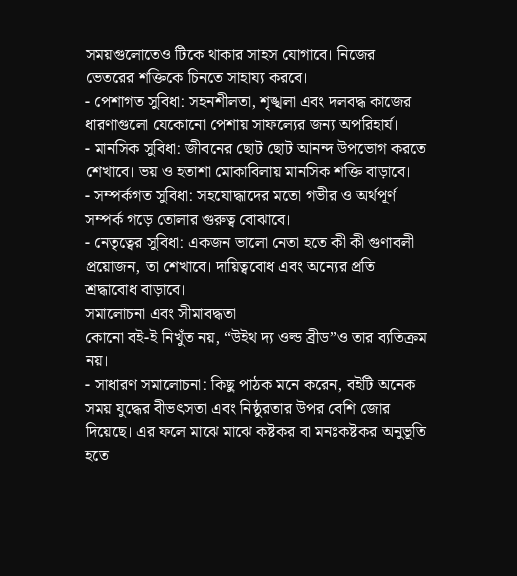সময়গুলোতেও টিকে থাকার সাহস যোগাবে। নিজের ভেতরের শক্তিকে চিনতে সাহায্য করবে।
- পেশাগত সুবিধা: সহনশীলতা, শৃঙ্খলা এবং দলবদ্ধ কাজের ধারণাগুলো যেকোনো পেশায় সাফল্যের জন্য অপরিহার্য।
- মানসিক সুবিধা: জীবনের ছোট ছোট আনন্দ উপভোগ করতে শেখাবে। ভয় ও হতাশা মোকাবিলায় মানসিক শক্তি বাড়াবে।
- সম্পর্কগত সুবিধা: সহযোদ্ধাদের মতো গভীর ও অর্থপূর্ণ সম্পর্ক গড়ে তোলার গুরুত্ব বোঝাবে।
- নেতৃত্বের সুবিধা: একজন ভালো নেতা হতে কী কী গুণাবলী প্রয়োজন, তা শেখাবে। দায়িত্ববোধ এবং অন্যের প্রতি শ্রদ্ধাবোধ বাড়াবে।
সমালোচনা এবং সীমাবদ্ধতা
কোনো বই-ই নিখুঁত নয়, “উইথ দ্য ওল্ড ব্রীড”ও তার ব্যতিক্রম নয়।
- সাধারণ সমালোচনা: কিছু পাঠক মনে করেন, বইটি অনেক সময় যুদ্ধের বীভৎসতা এবং নিষ্ঠুরতার উপর বেশি জোর দিয়েছে। এর ফলে মাঝে মাঝে কষ্টকর বা মনঃকষ্টকর অনুভূতি হতে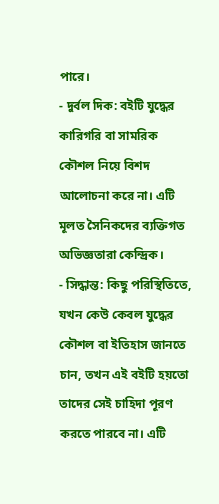পারে।
- দুর্বল দিক: বইটি যুদ্ধের কারিগরি বা সামরিক কৌশল নিয়ে বিশদ আলোচনা করে না। এটি মূলত সৈনিকদের ব্যক্তিগত অভিজ্ঞতারা কেন্দ্রিক।
- সিদ্ধান্ত: কিছু পরিস্থিতিতে, যখন কেউ কেবল যুদ্ধের কৌশল বা ইতিহাস জানতে চান, তখন এই বইটি হয়তো তাদের সেই চাহিদা পূরণ করতে পারবে না। এটি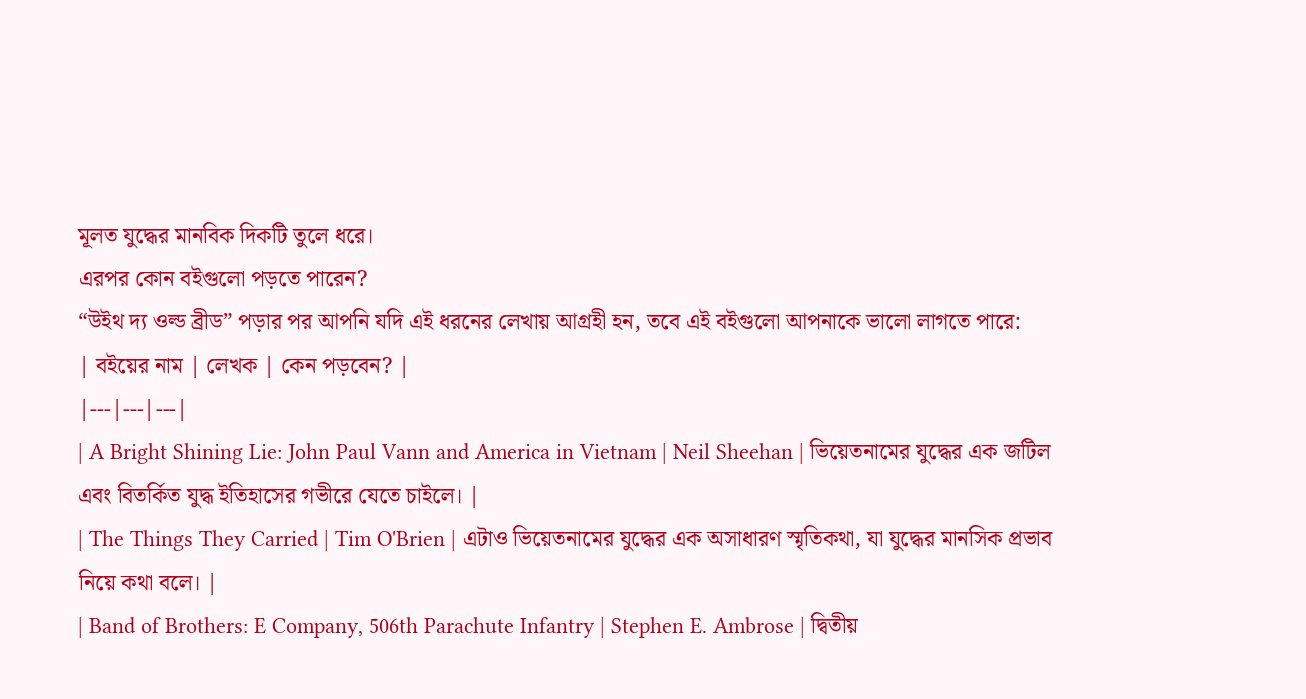মূলত যুদ্ধের মানবিক দিকটি তুলে ধরে।
এরপর কোন বইগুলো পড়তে পারেন?
“উইথ দ্য ওল্ড ব্রীড” পড়ার পর আপনি যদি এই ধরনের লেখায় আগ্রহী হন, তবে এই বইগুলো আপনাকে ভালো লাগতে পারে:
| বইয়ের নাম | লেখক | কেন পড়বেন? |
|---|---|---|
| A Bright Shining Lie: John Paul Vann and America in Vietnam | Neil Sheehan | ভিয়েতনামের যুদ্ধের এক জটিল এবং বিতর্কিত যুদ্ধ ইতিহাসের গভীরে যেতে চাইলে। |
| The Things They Carried | Tim O'Brien | এটাও ভিয়েতনামের যুদ্ধের এক অসাধারণ স্মৃতিকথা, যা যুদ্ধের মানসিক প্রভাব নিয়ে কথা বলে। |
| Band of Brothers: E Company, 506th Parachute Infantry | Stephen E. Ambrose | দ্বিতীয়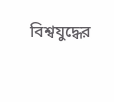বিশ্বযুদ্ধের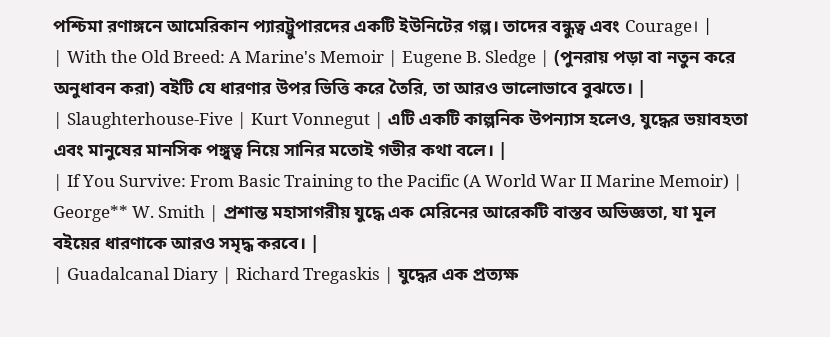পশ্চিমা রণাঙ্গনে আমেরিকান প্যারট্রুপারদের একটি ইউনিটের গল্প। তাদের বন্ধুত্ব এবং Courage। |
| With the Old Breed: A Marine's Memoir | Eugene B. Sledge | (পুনরায় পড়া বা নতুন করে অনুধাবন করা) বইটি যে ধারণার উপর ভিত্তি করে তৈরি, তা আরও ভালোভাবে বুঝতে। |
| Slaughterhouse-Five | Kurt Vonnegut | এটি একটি কাল্পনিক উপন্যাস হলেও, যুদ্ধের ভয়াবহতা এবং মানুষের মানসিক পঙ্গুত্ব নিয়ে সানির মতোই গভীর কথা বলে। |
| If You Survive: From Basic Training to the Pacific (A World War II Marine Memoir) | George** W. Smith | প্রশান্ত মহাসাগরীয় যুদ্ধে এক মেরিনের আরেকটি বাস্তব অভিজ্ঞতা, যা মূল বইয়ের ধারণাকে আরও সমৃদ্ধ করবে। |
| Guadalcanal Diary | Richard Tregaskis | যুদ্ধের এক প্রত্যক্ষ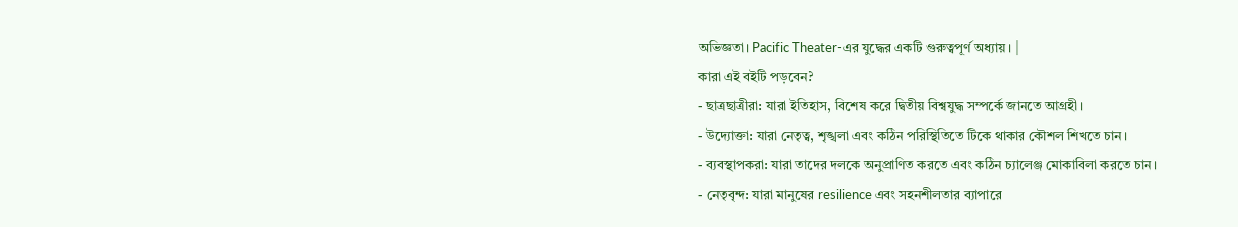অভিজ্ঞতা। Pacific Theater-এর যুদ্ধের একটি গুরুত্বপূর্ণ অধ্যায়। |
কারা এই বইটি পড়বেন?
- ছাত্রছাত্রীরা: যারা ইতিহাস, বিশেষ করে দ্বিতীয় বিশ্বযুদ্ধ সম্পর্কে জানতে আগ্রহী।
- উদ্যোক্তা: যারা নেতৃত্ব, শৃঙ্খলা এবং কঠিন পরিস্থিতিতে টিকে থাকার কৌশল শিখতে চান।
- ব্যবস্থাপকরা: যারা তাদের দলকে অনুপ্রাণিত করতে এবং কঠিন চ্যালেঞ্জ মোকাবিলা করতে চান।
- নেতৃবৃন্দ: যারা মানুষের resilience এবং সহনশীলতার ব্যাপারে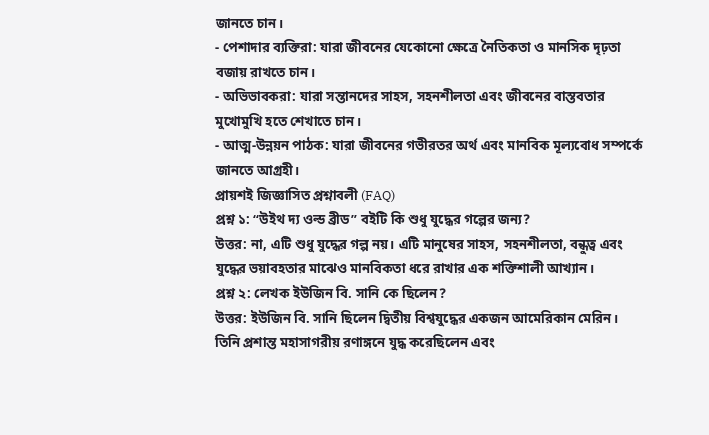জানতে চান।
- পেশাদার ব্যক্তিরা: যারা জীবনের যেকোনো ক্ষেত্রে নৈতিকতা ও মানসিক দৃঢ়তা বজায় রাখতে চান।
- অভিভাবকরা: যারা সন্তানদের সাহস, সহনশীলতা এবং জীবনের বাস্তবতার মুখোমুখি হতে শেখাতে চান।
- আত্ম-উন্নয়ন পাঠক: যারা জীবনের গভীরতর অর্থ এবং মানবিক মূল্যবোধ সম্পর্কে জানতে আগ্রহী।
প্রায়শই জিজ্ঞাসিত প্রশ্নাবলী (FAQ)
প্রশ্ন ১: “উইথ দ্য ওল্ড ব্রীড” বইটি কি শুধু যুদ্ধের গল্পের জন্য?
উত্তর: না, এটি শুধু যুদ্ধের গল্প নয়। এটি মানুষের সাহস, সহনশীলতা, বন্ধুত্ব এবং যুদ্ধের ভয়াবহতার মাঝেও মানবিকতা ধরে রাখার এক শক্তিশালী আখ্যান।
প্রশ্ন ২: লেখক ইউজিন বি. সানি কে ছিলেন?
উত্তর: ইউজিন বি. সানি ছিলেন দ্বিতীয় বিশ্বযুদ্ধের একজন আমেরিকান মেরিন। তিনি প্রশান্ত মহাসাগরীয় রণাঙ্গনে যুদ্ধ করেছিলেন এবং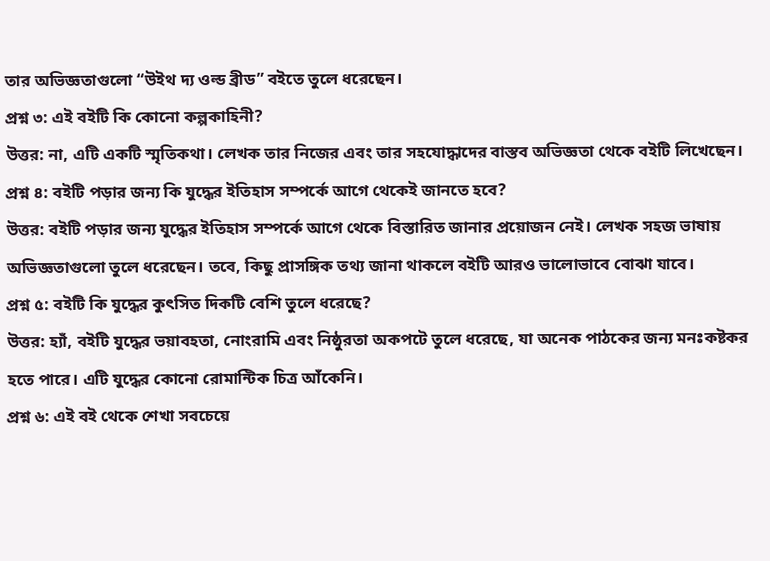তার অভিজ্ঞতাগুলো “উইথ দ্য ওল্ড ব্রীড” বইতে তুলে ধরেছেন।
প্রশ্ন ৩: এই বইটি কি কোনো কল্পকাহিনী?
উত্তর: না, এটি একটি স্মৃতিকথা। লেখক তার নিজের এবং তার সহযোদ্ধাদের বাস্তব অভিজ্ঞতা থেকে বইটি লিখেছেন।
প্রশ্ন ৪: বইটি পড়ার জন্য কি যুদ্ধের ইতিহাস সম্পর্কে আগে থেকেই জানতে হবে?
উত্তর: বইটি পড়ার জন্য যুদ্ধের ইতিহাস সম্পর্কে আগে থেকে বিস্তারিত জানার প্রয়োজন নেই। লেখক সহজ ভাষায় অভিজ্ঞতাগুলো তুলে ধরেছেন। তবে, কিছু প্রাসঙ্গিক তথ্য জানা থাকলে বইটি আরও ভালোভাবে বোঝা যাবে।
প্রশ্ন ৫: বইটি কি যুদ্ধের কুৎসিত দিকটি বেশি তুলে ধরেছে?
উত্তর: হ্যাঁ, বইটি যুদ্ধের ভয়াবহতা, নোংরামি এবং নিষ্ঠুরতা অকপটে তুলে ধরেছে, যা অনেক পাঠকের জন্য মনঃকষ্টকর হতে পারে। এটি যুদ্ধের কোনো রোমান্টিক চিত্র আঁকেনি।
প্রশ্ন ৬: এই বই থেকে শেখা সবচেয়ে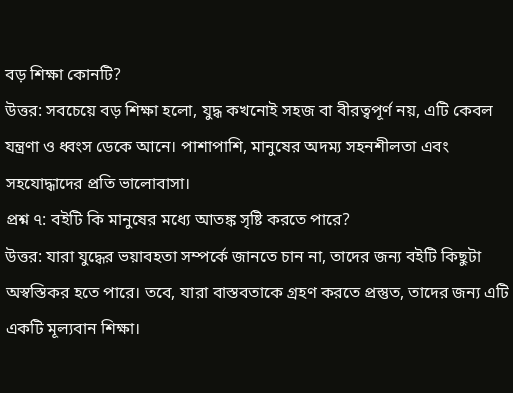বড় শিক্ষা কোনটি?
উত্তর: সবচেয়ে বড় শিক্ষা হলো, যুদ্ধ কখনোই সহজ বা বীরত্বপূর্ণ নয়, এটি কেবল যন্ত্রণা ও ধ্বংস ডেকে আনে। পাশাপাশি, মানুষের অদম্য সহনশীলতা এবং সহযোদ্ধাদের প্রতি ভালোবাসা।
প্রশ্ন ৭: বইটি কি মানুষের মধ্যে আতঙ্ক সৃষ্টি করতে পারে?
উত্তর: যারা যুদ্ধের ভয়াবহতা সম্পর্কে জানতে চান না, তাদের জন্য বইটি কিছুটা অস্বস্তিকর হতে পারে। তবে, যারা বাস্তবতাকে গ্রহণ করতে প্রস্তুত, তাদের জন্য এটি একটি মূল্যবান শিক্ষা।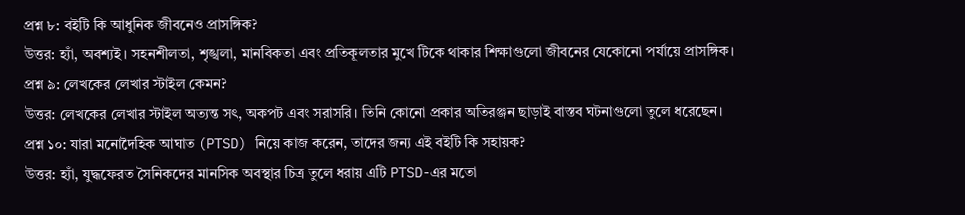প্রশ্ন ৮: বইটি কি আধুনিক জীবনেও প্রাসঙ্গিক?
উত্তর: হ্যাঁ, অবশ্যই। সহনশীলতা, শৃঙ্খলা, মানবিকতা এবং প্রতিকূলতার মুখে টিকে থাকার শিক্ষাগুলো জীবনের যেকোনো পর্যায়ে প্রাসঙ্গিক।
প্রশ্ন ৯: লেখকের লেখার স্টাইল কেমন?
উত্তর: লেখকের লেখার স্টাইল অত্যন্ত সৎ, অকপট এবং সরাসরি। তিনি কোনো প্রকার অতিরঞ্জন ছাড়াই বাস্তব ঘটনাগুলো তুলে ধরেছেন।
প্রশ্ন ১০: যারা মনোদৈহিক আঘাত (PTSD) নিয়ে কাজ করেন, তাদের জন্য এই বইটি কি সহায়ক?
উত্তর: হ্যাঁ, যুদ্ধফেরত সৈনিকদের মানসিক অবস্থার চিত্র তুলে ধরায় এটি PTSD-এর মতো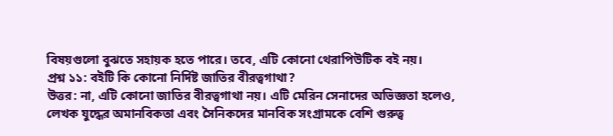বিষয়গুলো বুঝতে সহায়ক হতে পারে। তবে, এটি কোনো থেরাপিউটিক বই নয়।
প্রশ্ন ১১: বইটি কি কোনো নির্দিষ্ট জাতির বীরত্বগাথা?
উত্তর: না, এটি কোনো জাতির বীরত্বগাথা নয়। এটি মেরিন সেনাদের অভিজ্ঞতা হলেও, লেখক যুদ্ধের অমানবিকতা এবং সৈনিকদের মানবিক সংগ্রামকে বেশি গুরুত্ব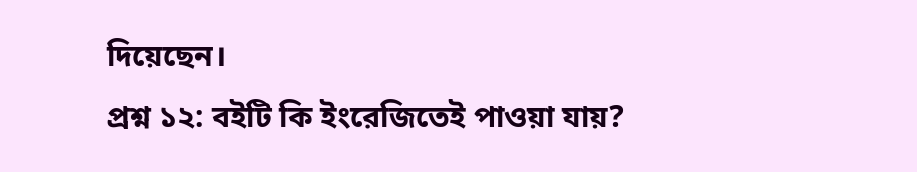দিয়েছেন।
প্রশ্ন ১২: বইটি কি ইংরেজিতেই পাওয়া যায়?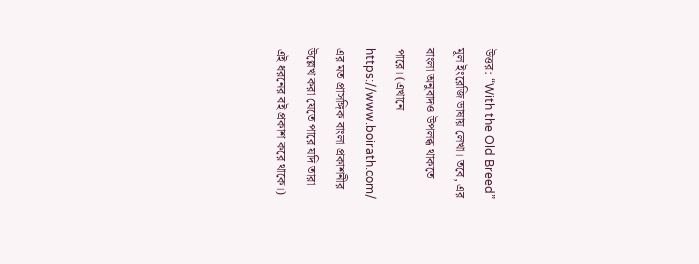উত্তর: “With the Old Breed” মূল ইংরেজি ভাষায় লেখা। তবে, এর বাংলা অনুবাদও উপলব্ধ থাকতে পারে। (এখানে https://www.boirath.com/ এর মত প্রাসঙ্গিক বাংলা প্রকাশনীর উল্লেখ করা যেতে পারে যদি তারা এই ধরনের বই প্রকাশ করে থাকে।)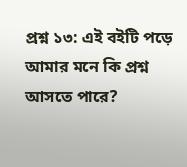প্রশ্ন ১৩: এই বইটি পড়ে আমার মনে কি প্রশ্ন আসতে পারে?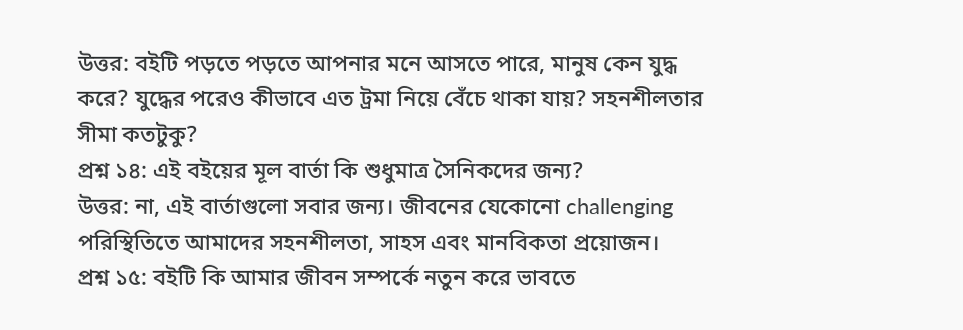উত্তর: বইটি পড়তে পড়তে আপনার মনে আসতে পারে, মানুষ কেন যুদ্ধ করে? যুদ্ধের পরেও কীভাবে এত ট্রমা নিয়ে বেঁচে থাকা যায়? সহনশীলতার সীমা কতটুকু?
প্রশ্ন ১৪: এই বইয়ের মূল বার্তা কি শুধুমাত্র সৈনিকদের জন্য?
উত্তর: না, এই বার্তাগুলো সবার জন্য। জীবনের যেকোনো challenging পরিস্থিতিতে আমাদের সহনশীলতা, সাহস এবং মানবিকতা প্রয়োজন।
প্রশ্ন ১৫: বইটি কি আমার জীবন সম্পর্কে নতুন করে ভাবতে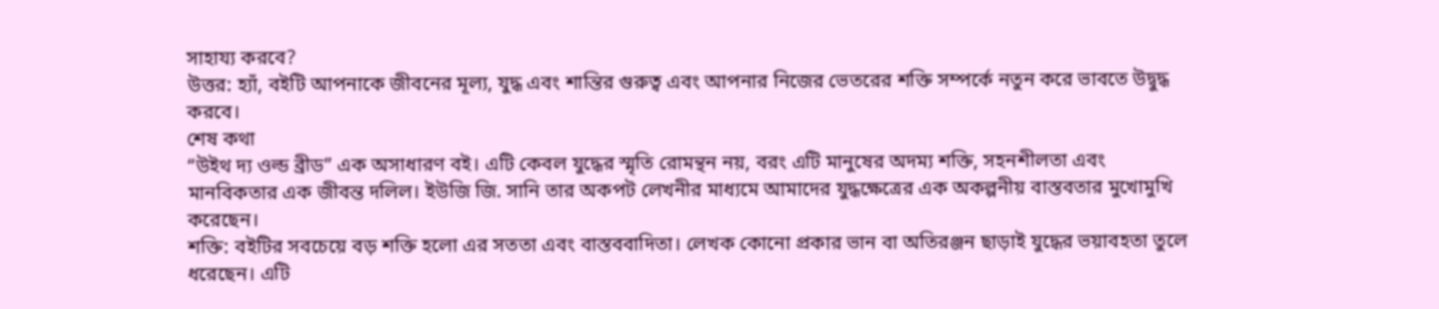সাহায্য করবে?
উত্তর: হ্যাঁ, বইটি আপনাকে জীবনের মূল্য, যুদ্ধ এবং শান্তির গুরুত্ব এবং আপনার নিজের ভেতরের শক্তি সম্পর্কে নতুন করে ভাবতে উদ্বুদ্ধ করবে।
শেষ কথা
“উইথ দ্য ওল্ড ব্রীড” এক অসাধারণ বই। এটি কেবল যুদ্ধের স্মৃতি রোমন্থন নয়, বরং এটি মানুষের অদম্য শক্তি, সহনশীলতা এবং মানবিকতার এক জীবন্ত দলিল। ইউজি জি. সানি তার অকপট লেখনীর মাধ্যমে আমাদের যুদ্ধক্ষেত্রের এক অকল্পনীয় বাস্তবতার মুখোমুখি করেছেন।
শক্তি: বইটির সবচেয়ে বড় শক্তি হলো এর সততা এবং বাস্তববাদিতা। লেখক কোনো প্রকার ভান বা অতিরঞ্জন ছাড়াই যুদ্ধের ভয়াবহতা তুলে ধরেছেন। এটি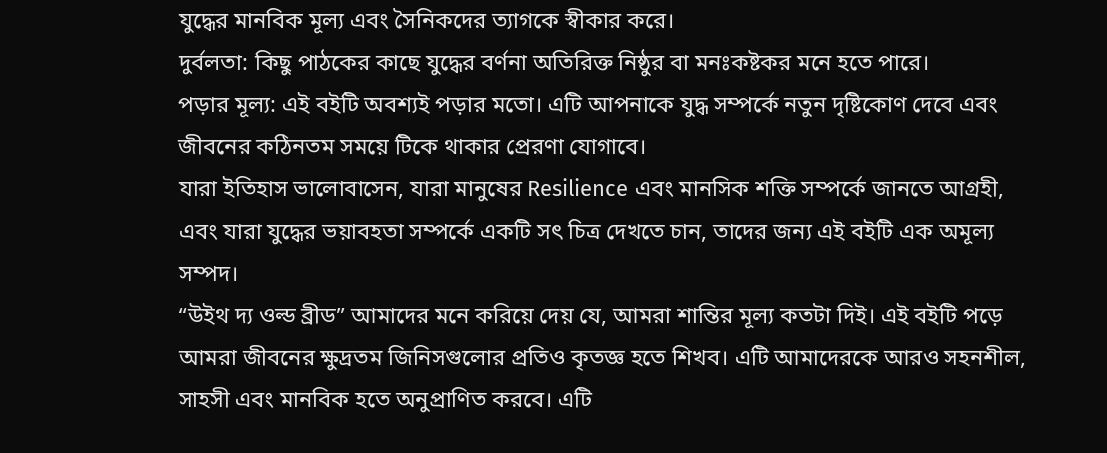যুদ্ধের মানবিক মূল্য এবং সৈনিকদের ত্যাগকে স্বীকার করে।
দুর্বলতা: কিছু পাঠকের কাছে যুদ্ধের বর্ণনা অতিরিক্ত নিষ্ঠুর বা মনঃকষ্টকর মনে হতে পারে।
পড়ার মূল্য: এই বইটি অবশ্যই পড়ার মতো। এটি আপনাকে যুদ্ধ সম্পর্কে নতুন দৃষ্টিকোণ দেবে এবং জীবনের কঠিনতম সময়ে টিকে থাকার প্রেরণা যোগাবে।
যারা ইতিহাস ভালোবাসেন, যারা মানুষের Resilience এবং মানসিক শক্তি সম্পর্কে জানতে আগ্রহী, এবং যারা যুদ্ধের ভয়াবহতা সম্পর্কে একটি সৎ চিত্র দেখতে চান, তাদের জন্য এই বইটি এক অমূল্য সম্পদ।
“উইথ দ্য ওল্ড ব্রীড” আমাদের মনে করিয়ে দেয় যে, আমরা শান্তির মূল্য কতটা দিই। এই বইটি পড়ে আমরা জীবনের ক্ষুদ্রতম জিনিসগুলোর প্রতিও কৃতজ্ঞ হতে শিখব। এটি আমাদেরকে আরও সহনশীল, সাহসী এবং মানবিক হতে অনুপ্রাণিত করবে। এটি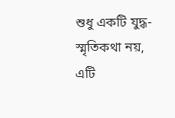শুধু একটি যুদ্ধ-স্মৃতিকথা নয়, এটি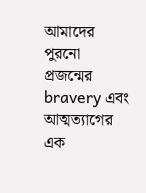আমাদের পুরনো প্রজন্মের bravery এবং আত্মত্যাগের এক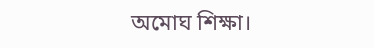অমোঘ শিক্ষা।